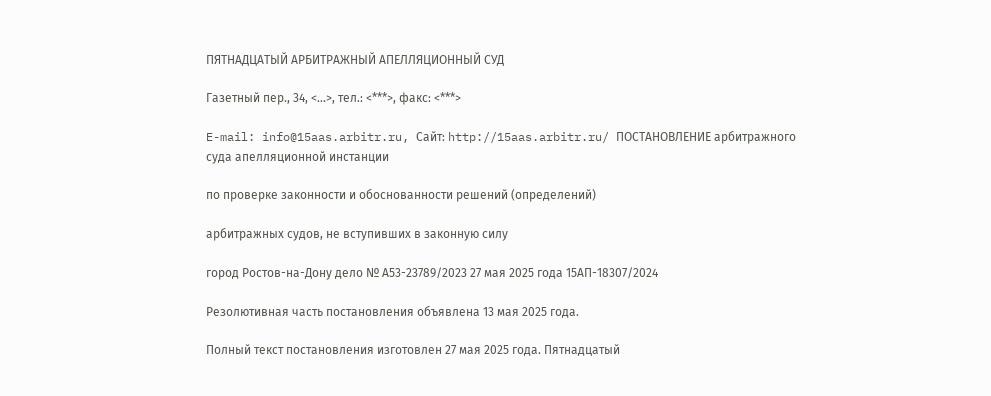ПЯТНАДЦАТЫЙ АРБИТРАЖНЫЙ АПЕЛЛЯЦИОННЫЙ СУД

Газетный пер., 34, <...>, тел.: <***>, факс: <***>

E-mail: info@15aas.arbitr.ru, Сайт: http://15aas.arbitr.ru/ ПОСТАНОВЛЕНИЕ арбитражного суда апелляционной инстанции

по проверке законности и обоснованности решений (определений)

арбитражных судов, не вступивших в законную силу

город Ростов-на-Дону дело № А53-23789/2023 27 мая 2025 года 15АП-18307/2024

Резолютивная часть постановления объявлена 13 мая 2025 года.

Полный текст постановления изготовлен 27 мая 2025 года. Пятнадцатый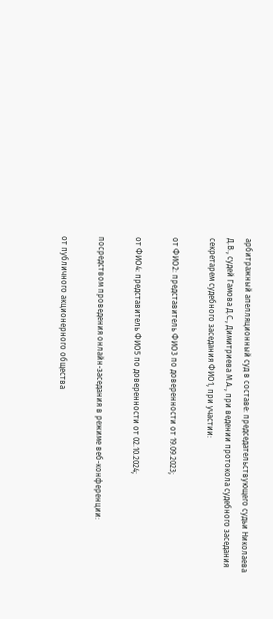арбитражный апелляционный суд в составе: председательствующего судьи Николаева Д.В., судей Гамова Д.С., Димитриева М.А., при ведении протокола судебного заседания секретарем судебного заседания ФИО1, при участии:

от ФИО2: представитель ФИО3 по доверенности от 19.09.2023;

от ФИО4: представитель ФИО5 по доверенности от 02.10.2024;

посредством проведения онлайн-заседания в режиме веб-конференции:

от публичного акционерного общества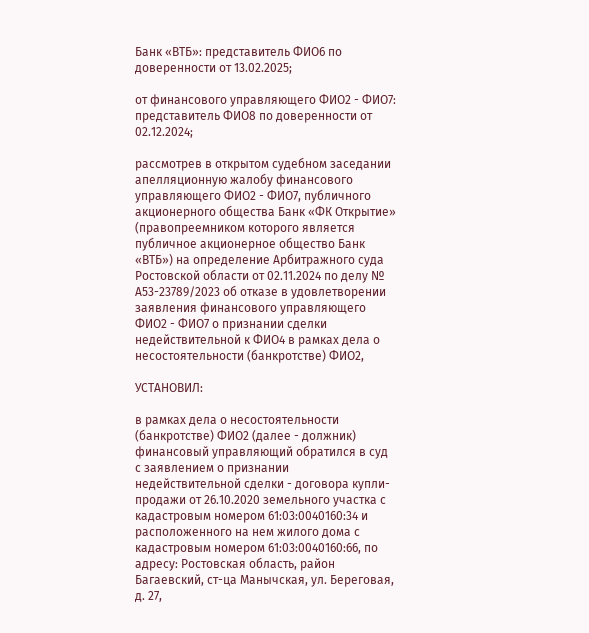Банк «ВТБ»: представитель ФИО6 по доверенности от 13.02.2025;

от финансового управляющего ФИО2 - ФИО7: представитель ФИО8 по доверенности от 02.12.2024;

рассмотрев в открытом судебном заседании апелляционную жалобу финансового управляющего ФИО2 - ФИО7, публичного акционерного общества Банк «ФК Открытие» (правопреемником которого является публичное акционерное общество Банк «ВТБ») на определение Арбитражного суда Ростовской области от 02.11.2024 по делу № А53-23789/2023 об отказе в удовлетворении заявления финансового управляющего ФИО2 - ФИО7 о признании сделки недействительной к ФИО4 в рамках дела о несостоятельности (банкротстве) ФИО2,

УСТАНОВИЛ:

в рамках дела о несостоятельности (банкротстве) ФИО2 (далее - должник) финансовый управляющий обратился в суд с заявлением о признании недействительной сделки - договора купли-продажи от 26.10.2020 земельного участка с кадастровым номером 61:03:0040160:34 и расположенного на нем жилого дома с кадастровым номером 61:03:0040160:66, по адресу: Ростовская область, район Багаевский, ст-ца Манычская, ул. Береговая, д. 27,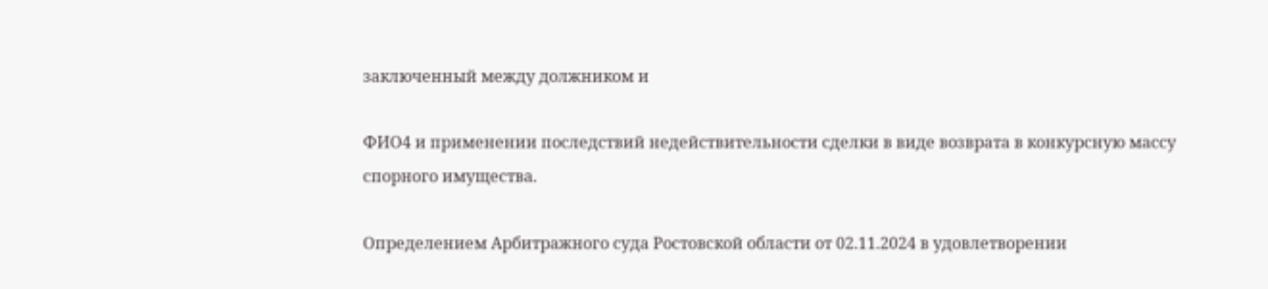заключенный между должником и

ФИО4 и применении последствий недействительности сделки в виде возврата в конкурсную массу спорного имущества.

Определением Арбитражного суда Ростовской области от 02.11.2024 в удовлетворении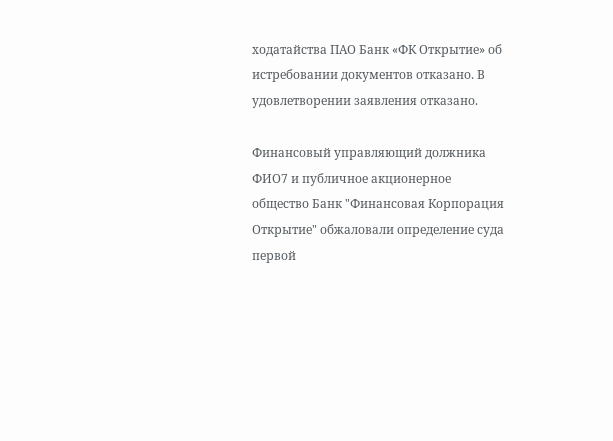ходатайства ПАО Банк «ФК Открытие» об истребовании документов отказано. В удовлетворении заявления отказано.

Финансовый управляющий должника ФИО7 и публичное акционерное общество Банк "Финансовая Корпорация Открытие" обжаловали определение суда первой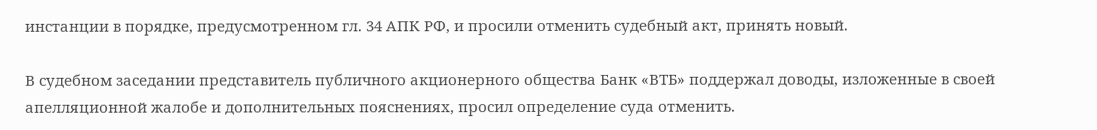инстанции в порядке, предусмотренном гл. 34 АПК РФ, и просили отменить судебный акт, принять новый.

В судебном заседании представитель публичного акционерного общества Банк «ВТБ» поддержал доводы, изложенные в своей апелляционной жалобе и дополнительных пояснениях, просил определение суда отменить.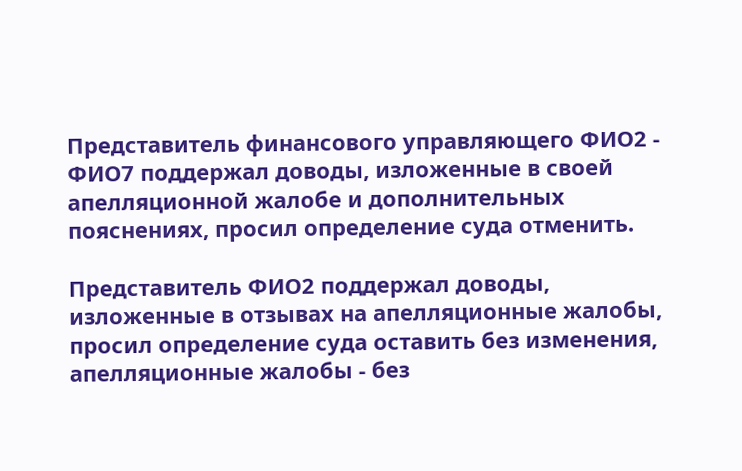Представитель финансового управляющего ФИО2 - ФИО7 поддержал доводы, изложенные в своей апелляционной жалобе и дополнительных пояснениях, просил определение суда отменить.

Представитель ФИО2 поддержал доводы, изложенные в отзывах на апелляционные жалобы, просил определение суда оставить без изменения, апелляционные жалобы - без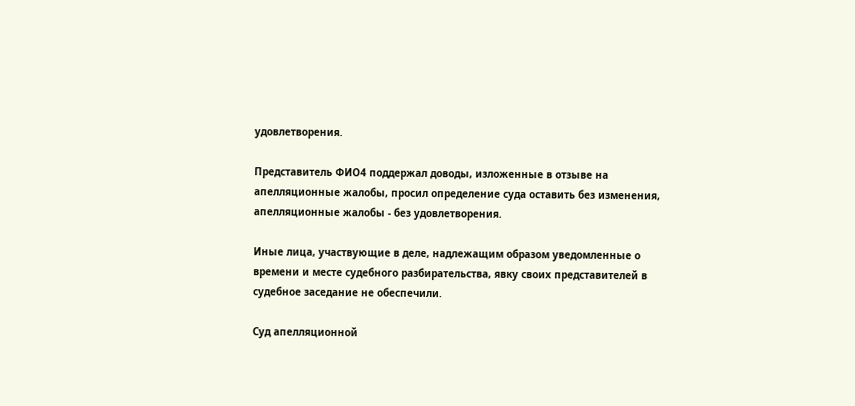удовлетворения.

Представитель ФИО4 поддержал доводы, изложенные в отзыве на апелляционные жалобы, просил определение суда оставить без изменения, апелляционные жалобы - без удовлетворения.

Иные лица, участвующие в деле, надлежащим образом уведомленные о времени и месте судебного разбирательства, явку своих представителей в судебное заседание не обеспечили.

Суд апелляционной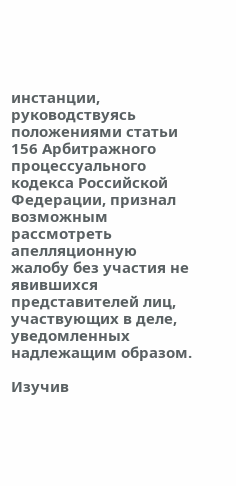инстанции, руководствуясь положениями статьи 156 Арбитражного процессуального кодекса Российской Федерации, признал возможным рассмотреть апелляционную жалобу без участия не явившихся представителей лиц, участвующих в деле, уведомленных надлежащим образом.

Изучив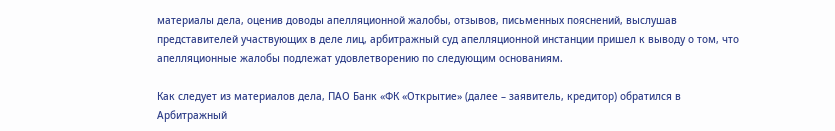материалы дела, оценив доводы апелляционной жалобы, отзывов, письменных пояснений, выслушав представителей участвующих в деле лиц, арбитражный суд апелляционной инстанции пришел к выводу о том, что апелляционные жалобы подлежат удовлетворению по следующим основаниям.

Как следует из материалов дела, ПАО Банк «ФК «Открытие» (далее – заявитель, кредитор) обратился в Арбитражный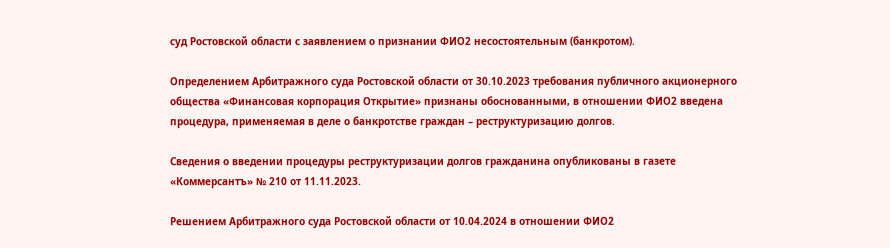суд Ростовской области с заявлением о признании ФИО2 несостоятельным (банкротом).

Определением Арбитражного суда Ростовской области от 30.10.2023 требования публичного акционерного общества «Финансовая корпорация Открытие» признаны обоснованными, в отношении ФИО2 введена процедура, применяемая в деле о банкротстве граждан – реструктуризацию долгов.

Сведения о введении процедуры реструктуризации долгов гражданина опубликованы в газете «Коммерсантъ» № 210 от 11.11.2023.

Решением Арбитражного суда Ростовской области от 10.04.2024 в отношении ФИО2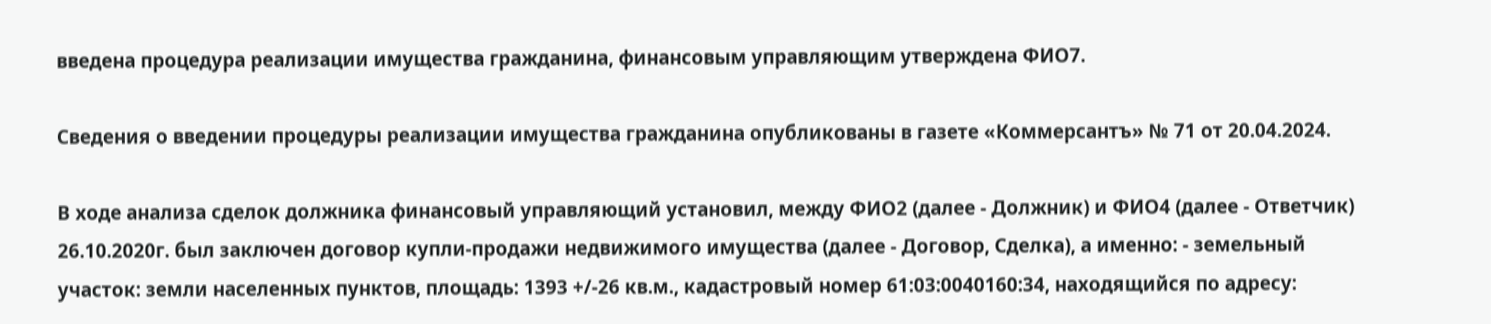введена процедура реализации имущества гражданина, финансовым управляющим утверждена ФИО7.

Сведения о введении процедуры реализации имущества гражданина опубликованы в газете «Коммерсантъ» № 71 от 20.04.2024.

В ходе анализа сделок должника финансовый управляющий установил, между ФИО2 (далее - Должник) и ФИО4 (далее - Ответчик) 26.10.2020г. был заключен договор купли-продажи недвижимого имущества (далее - Договор, Сделка), а именно: - земельный участок: земли населенных пунктов, площадь: 1393 +/-26 кв.м., кадастровый номер 61:03:0040160:34, находящийся по адресу: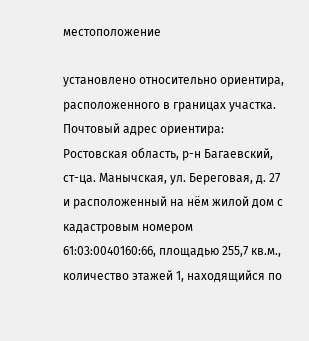местоположение

установлено относительно ориентира, расположенного в границах участка. Почтовый адрес ориентира: Ростовская область, р-н Багаевский, ст-ца. Манычская, ул. Береговая, д. 27 и расположенный на нём жилой дом с кадастровым номером 61:03:0040160:66, площадью 255,7 кв.м., количество этажей 1, находящийся по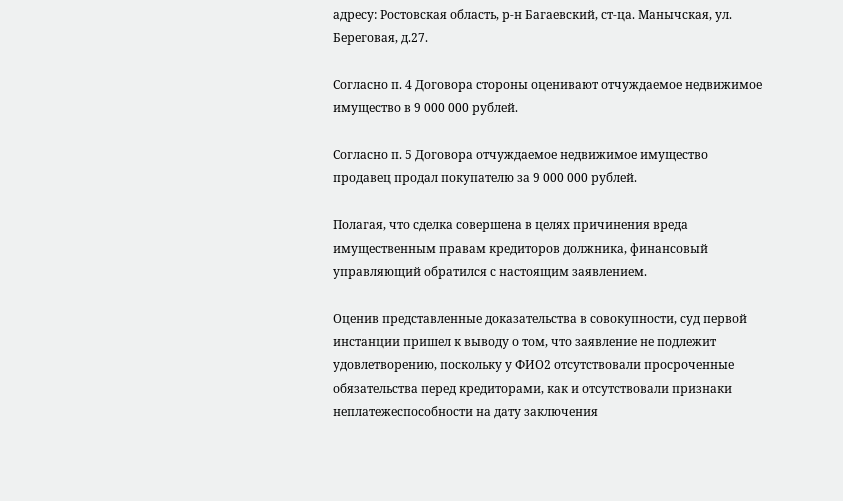адресу: Ростовская область, р-н Багаевский, ст-ца. Манычская, ул. Береговая, д.27.

Согласно п. 4 Договора стороны оценивают отчуждаемое недвижимое имущество в 9 000 000 рублей.

Согласно п. 5 Договора отчуждаемое недвижимое имущество продавец продал покупателю за 9 000 000 рублей.

Полагая, что сделка совершена в целях причинения вреда имущественным правам кредиторов должника, финансовый управляющий обратился с настоящим заявлением.

Оценив представленные доказательства в совокупности, суд первой инстанции пришел к выводу о том, что заявление не подлежит удовлетворению, поскольку у ФИО2 отсутствовали просроченные обязательства перед кредиторами, как и отсутствовали признаки неплатежеспособности на дату заключения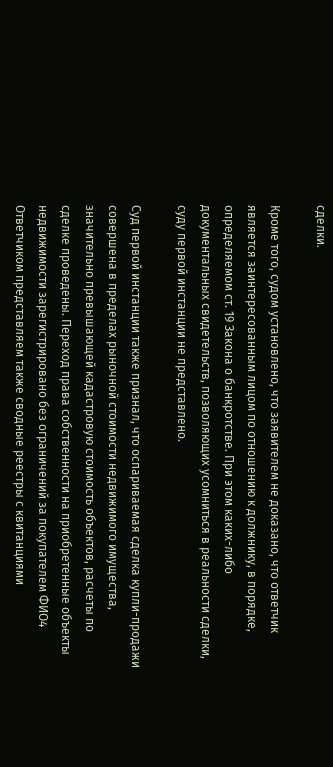сделки.

Кроме того, судом установлено, что заявителем не доказано, что ответчик является заинтересованным лицом по отношению к должнику, в порядке, определяемом ст. 19 Закона о банкротстве. При этом каких-либо документальных свидетельств, позволяющих усомниться в реальности сделки, суду первой инстанции не представлено.

Суд первой инстанции также признал, что оспариваемая сделка купли-продажи совершена в пределах рыночной стоимости недвижимого имущества, значительно превышающей кадастровую стоимость объектов, расчеты по сделке проведены. Переход права собственности на приобретенные объекты недвижимости зарегистрировано без ограничений за покупателем ФИО4 Ответчиком представляем также сводные реестры с квитанциями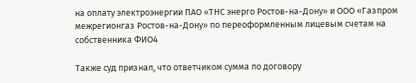на оплату электроэнергии ПАО «ТНС энерго Ростов-на-Дону» и ООО «Газпром межрегионгаз Ростов-на-Дону» по переоформленным лицевым счетам на собственника ФИО4

Также суд признал, что ответчиком сумма по договору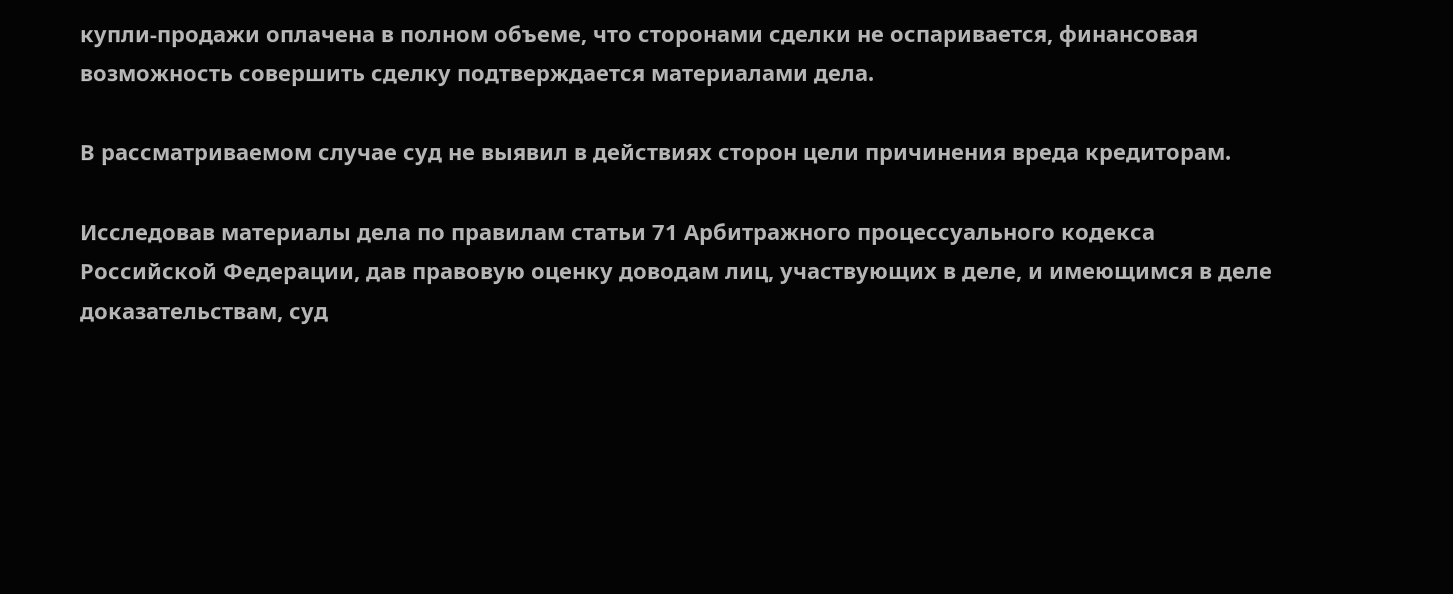купли-продажи оплачена в полном объеме, что сторонами сделки не оспаривается, финансовая возможность совершить сделку подтверждается материалами дела.

В рассматриваемом случае суд не выявил в действиях сторон цели причинения вреда кредиторам.

Исследовав материалы дела по правилам статьи 71 Арбитражного процессуального кодекса Российской Федерации, дав правовую оценку доводам лиц, участвующих в деле, и имеющимся в деле доказательствам, суд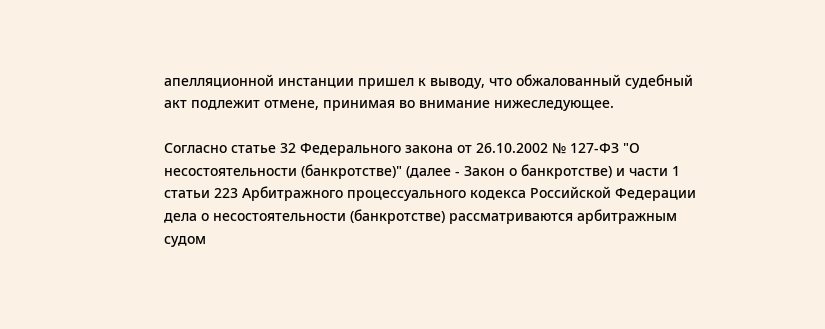апелляционной инстанции пришел к выводу, что обжалованный судебный акт подлежит отмене, принимая во внимание нижеследующее.

Согласно статье 32 Федерального закона от 26.10.2002 № 127-ФЗ "О несостоятельности (банкротстве)" (далее - Закон о банкротстве) и части 1 статьи 223 Арбитражного процессуального кодекса Российской Федерации дела о несостоятельности (банкротстве) рассматриваются арбитражным судом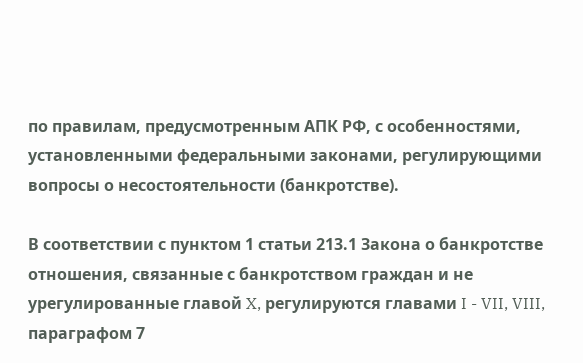по правилам, предусмотренным АПК РФ, с особенностями, установленными федеральными законами, регулирующими вопросы о несостоятельности (банкротстве).

В соответствии с пунктом 1 статьи 213.1 Закона о банкротстве отношения, связанные с банкротством граждан и не урегулированные главой X, регулируются главами I - VII, VIII, параграфом 7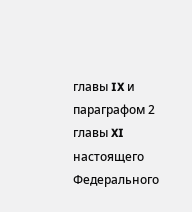главы IX и параграфом 2 главы XI настоящего Федерального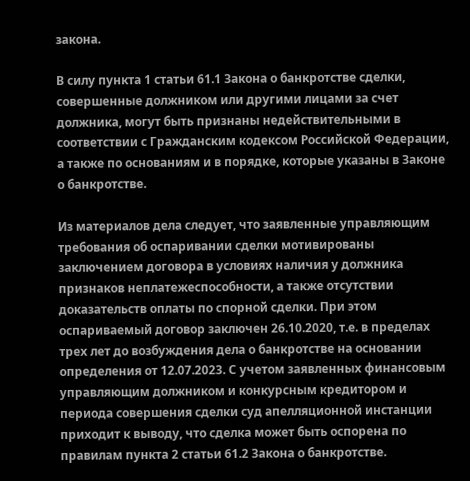закона.

В силу пункта 1 статьи 61.1 Закона о банкротстве сделки, совершенные должником или другими лицами за счет должника, могут быть признаны недействительными в соответствии с Гражданским кодексом Российской Федерации, а также по основаниям и в порядке, которые указаны в Законе о банкротстве.

Из материалов дела следует, что заявленные управляющим требования об оспаривании сделки мотивированы заключением договора в условиях наличия у должника признаков неплатежеспособности, а также отсутствии доказательств оплаты по спорной сделки. При этом оспариваемый договор заключен 26.10.2020, т.е. в пределах трех лет до возбуждения дела о банкротстве на основании определения от 12.07.2023. С учетом заявленных финансовым управляющим должником и конкурсным кредитором и периода совершения сделки суд апелляционной инстанции приходит к выводу, что сделка может быть оспорена по правилам пункта 2 статьи 61.2 Закона о банкротстве.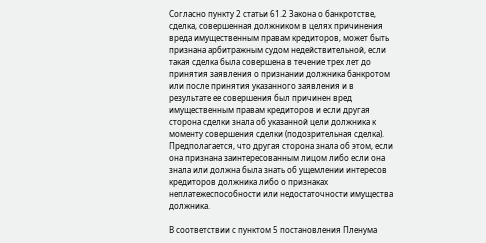Согласно пункту 2 статьи 61.2 Закона о банкротстве, сделка, совершенная должником в целях причинения вреда имущественным правам кредиторов, может быть признана арбитражным судом недействительной, если такая сделка была совершена в течение трех лет до принятия заявления о признании должника банкротом или после принятия указанного заявления и в результате ее совершения был причинен вред имущественным правам кредиторов и если другая сторона сделки знала об указанной цели должника к моменту совершения сделки (подозрительная сделка). Предполагается, что другая сторона знала об этом, если она признана заинтересованным лицом либо если она знала или должна была знать об ущемлении интересов кредиторов должника либо о признаках неплатежеспособности или недостаточности имущества должника.

В соответствии с пунктом 5 постановления Пленума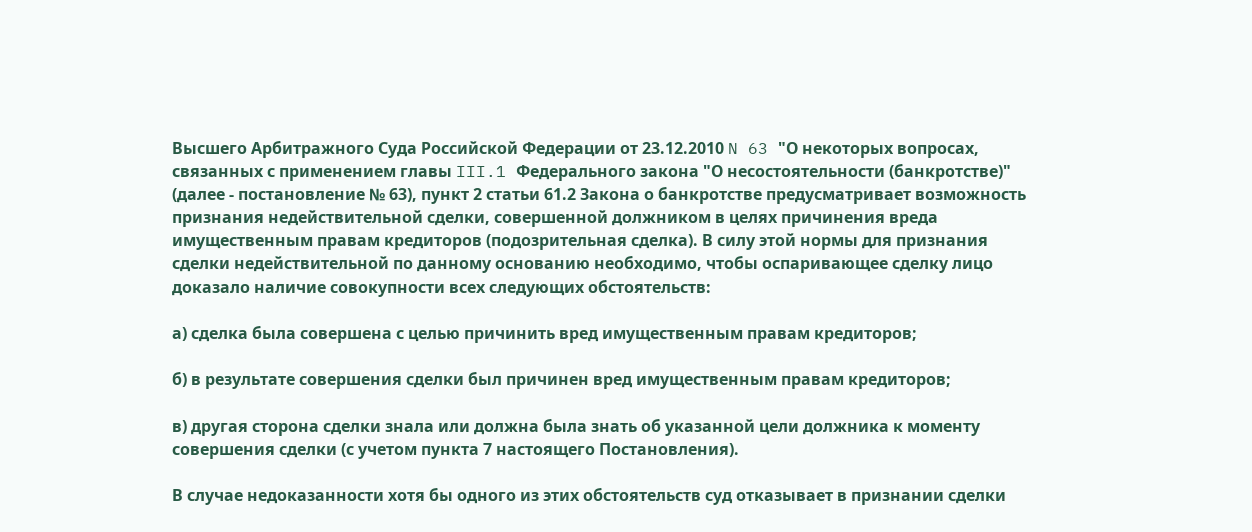Высшего Арбитражного Суда Российской Федерации от 23.12.2010 N 63 "О некоторых вопросах, связанных с применением главы III.1 Федерального закона "О несостоятельности (банкротстве)" (далее - постановление № 63), пункт 2 статьи 61.2 Закона о банкротстве предусматривает возможность признания недействительной сделки, совершенной должником в целях причинения вреда имущественным правам кредиторов (подозрительная сделка). В силу этой нормы для признания сделки недействительной по данному основанию необходимо, чтобы оспаривающее сделку лицо доказало наличие совокупности всех следующих обстоятельств:

а) сделка была совершена с целью причинить вред имущественным правам кредиторов;

б) в результате совершения сделки был причинен вред имущественным правам кредиторов;

в) другая сторона сделки знала или должна была знать об указанной цели должника к моменту совершения сделки (с учетом пункта 7 настоящего Постановления).

В случае недоказанности хотя бы одного из этих обстоятельств суд отказывает в признании сделки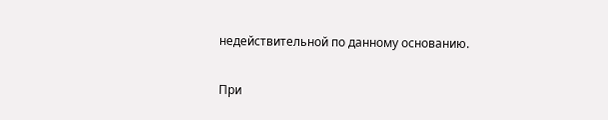недействительной по данному основанию.

При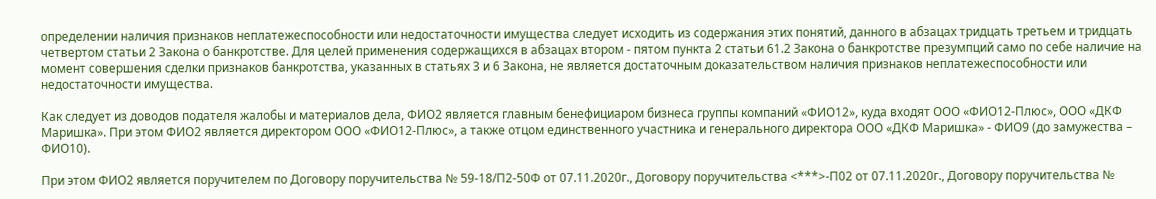определении наличия признаков неплатежеспособности или недостаточности имущества следует исходить из содержания этих понятий, данного в абзацах тридцать третьем и тридцать четвертом статьи 2 Закона о банкротстве. Для целей применения содержащихся в абзацах втором - пятом пункта 2 статьи 61.2 Закона о банкротстве презумпций само по себе наличие на момент совершения сделки признаков банкротства, указанных в статьях 3 и 6 Закона, не является достаточным доказательством наличия признаков неплатежеспособности или недостаточности имущества.

Как следует из доводов подателя жалобы и материалов дела, ФИО2 является главным бенефициаром бизнеса группы компаний «ФИО12», куда входят ООО «ФИО12-Плюс», ООО «ДКФ Маришка». При этом ФИО2 является директором ООО «ФИО12-Плюс», а также отцом единственного участника и генерального директора ООО «ДКФ Маришка» - ФИО9 (до замужества – ФИО10).

При этом ФИО2 является поручителем по Договору поручительства № 59-18/П2-50Ф от 07.11.2020г., Договору поручительства <***>-П02 от 07.11.2020г., Договору поручительства №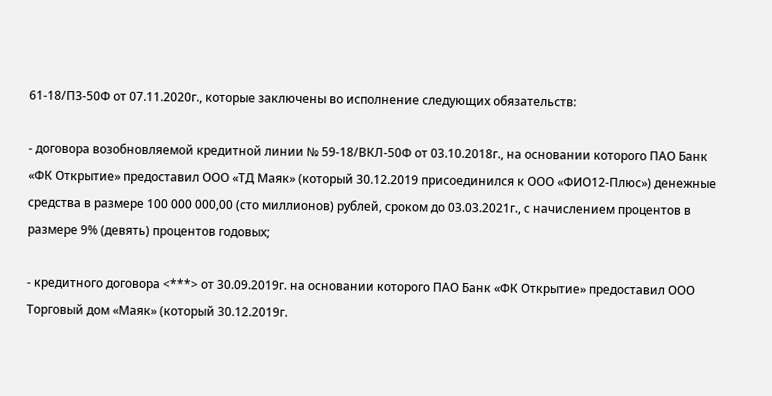61-18/П3-50Ф от 07.11.2020г., которые заключены во исполнение следующих обязательств:

- договора возобновляемой кредитной линии № 59-18/ВКЛ-50Ф от 03.10.2018г., на основании которого ПАО Банк «ФК Открытие» предоставил ООО «ТД Маяк» (который 30.12.2019 присоединился к ООО «ФИО12-Плюс») денежные средства в размере 100 000 000,00 (сто миллионов) рублей, сроком до 03.03.2021г., с начислением процентов в размере 9% (девять) процентов годовых;

- кредитного договора <***> от 30.09.2019г. на основании которого ПАО Банк «ФК Открытие» предоставил ООО Торговый дом «Маяк» (который 30.12.2019г.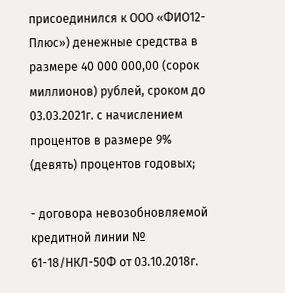присоединился к ООО «ФИО12-Плюс») денежные средства в размере 40 000 000,00 (сорок миллионов) рублей, сроком до 03.03.2021г. с начислением процентов в размере 9% (девять) процентов годовых;

- договора невозобновляемой кредитной линии № 61-18/НКЛ-50Ф от 03.10.2018г.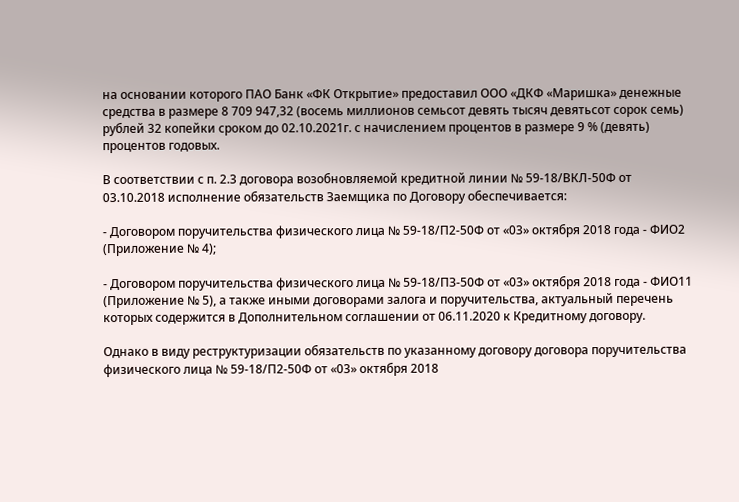на основании которого ПАО Банк «ФК Открытие» предоставил ООО «ДКФ «Маришка» денежные средства в размере 8 709 947,32 (восемь миллионов семьсот девять тысяч девятьсот сорок семь) рублей 32 копейки сроком до 02.10.2021г. с начислением процентов в размере 9 % (девять) процентов годовых.

В соответствии с п. 2.3 договора возобновляемой кредитной линии № 59-18/ВКЛ-50Ф от 03.10.2018 исполнение обязательств Заемщика по Договору обеспечивается:

- Договором поручительства физического лица № 59-18/П2-50Ф от «03» октября 2018 года - ФИО2 (Приложение № 4);

- Договором поручительства физического лица № 59-18/ПЗ-50Ф от «03» октября 2018 года - ФИО11 (Приложение № 5), а также иными договорами залога и поручительства, актуальный перечень которых содержится в Дополнительном соглашении от 06.11.2020 к Кредитному договору.

Однако в виду реструктуризации обязательств по указанному договору договора поручительства физического лица № 59-18/П2-50Ф от «03» октября 2018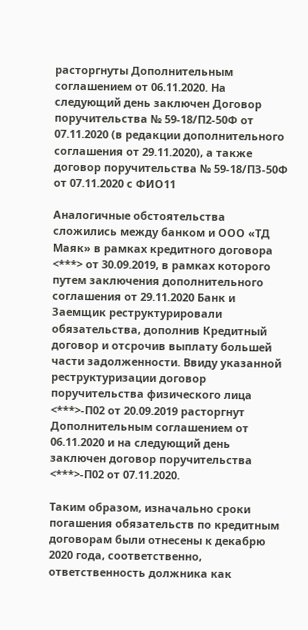расторгнуты Дополнительным соглашением от 06.11.2020. На следующий день заключен Договор поручительства № 59-18/П2-50Ф от 07.11.2020 (в редакции дополнительного соглашения от 29.11.2020), а также договор поручительства № 59-18/ПЗ-50Ф от 07.11.2020 с ФИО11

Аналогичные обстоятельства сложились между банком и ООО «ТД Маяк» в рамках кредитного договора <***> от 30.09.2019, в рамках которого путем заключения дополнительного соглашения от 29.11.2020 Банк и Заемщик реструктурировали обязательства, дополнив Кредитный договор и отсрочив выплату большей части задолженности. Ввиду указанной реструктуризации договор поручительства физического лица <***>-П02 от 20.09.2019 расторгнут Дополнительным соглашением от 06.11.2020 и на следующий день заключен договор поручительства <***>-П02 от 07.11.2020.

Таким образом, изначально сроки погашения обязательств по кредитным договорам были отнесены к декабрю 2020 года, соответственно, ответственность должника как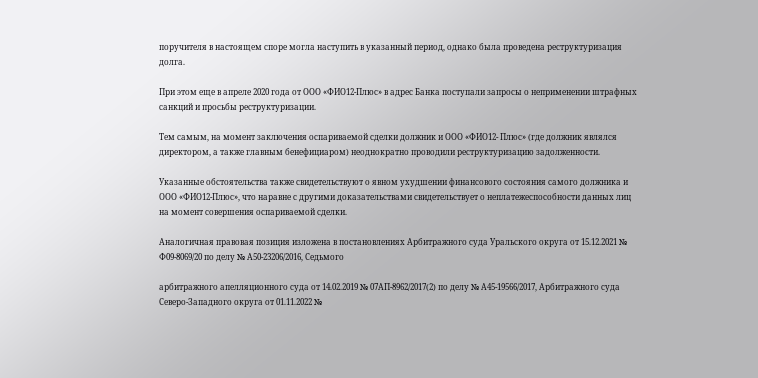поручителя в настоящем споре могла наступить в указанный период, однако была проведена реструктуризация долга.

При этом еще в апреле 2020 года от ООО «ФИО12-Плюс» в адрес Банка поступали запросы о неприменении штрафных санкций и просьбы реструктуризации.

Тем самым, на момент заключения оспариваемой сделки должник и ООО «ФИО12- Плюс» (где должник являлся директором, а также главным бенефициаром) неоднократно проводили реструктуризацию задолженности.

Указанные обстоятельства также свидетельствуют о явном ухудшении финансового состояния самого должника и ООО «ФИО12-Плюс», что наравне с другими доказательствами свидетельствует о неплатежеспособности данных лиц на момент совершения оспариваемой сделки.

Аналогичная правовая позиция изложена в постановлениях Арбитражного суда Уральского округа от 15.12.2021 № Ф09-8069/20 по делу № А50-23206/2016, Седьмого

арбитражного апелляционного суда от 14.02.2019 № 07АП-8962/2017(2) по делу № А45-19566/2017, Арбитражного суда Северо-Западного округа от 01.11.2022 №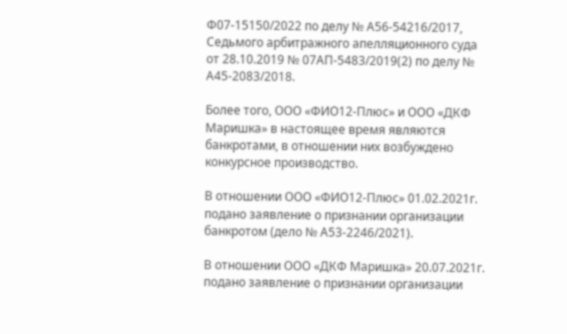Ф07-15150/2022 по делу № А56-54216/2017, Седьмого арбитражного апелляционного суда от 28.10.2019 № 07АП-5483/2019(2) по делу № А45-2083/2018.

Более того, ООО «ФИО12-Плюс» и ООО «ДКФ Маришка» в настоящее время являются банкротами, в отношении них возбуждено конкурсное производство.

В отношении ООО «ФИО12-Плюс» 01.02.2021г. подано заявление о признании организации банкротом (дело № А53-2246/2021).

В отношении ООО «ДКФ Маришка» 20.07.2021г. подано заявление о признании организации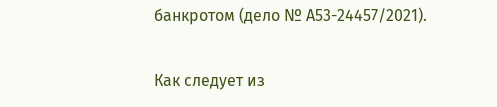банкротом (дело № А53-24457/2021).

Как следует из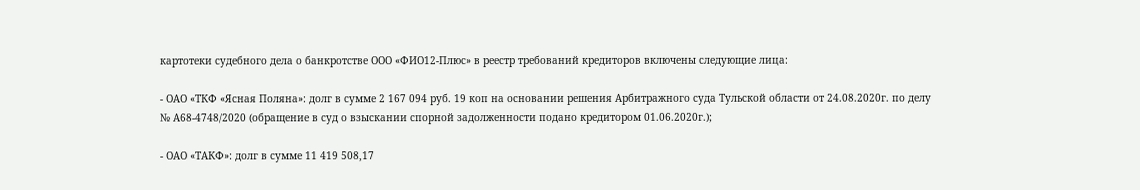картотеки судебного дела о банкротстве ООО «ФИО12-Плюс» в реестр требований кредиторов включены следующие лица:

- ОАО «ТКФ «Ясная Поляна»: долг в сумме 2 167 094 руб. 19 коп на основании решения Арбитражного суда Тульской области от 24.08.2020г. по делу № А68-4748/2020 (обращение в суд о взыскании спорной задолженности подано кредитором 01.06.2020г.);

- ОАО «ТАКФ»: долг в сумме 11 419 508,17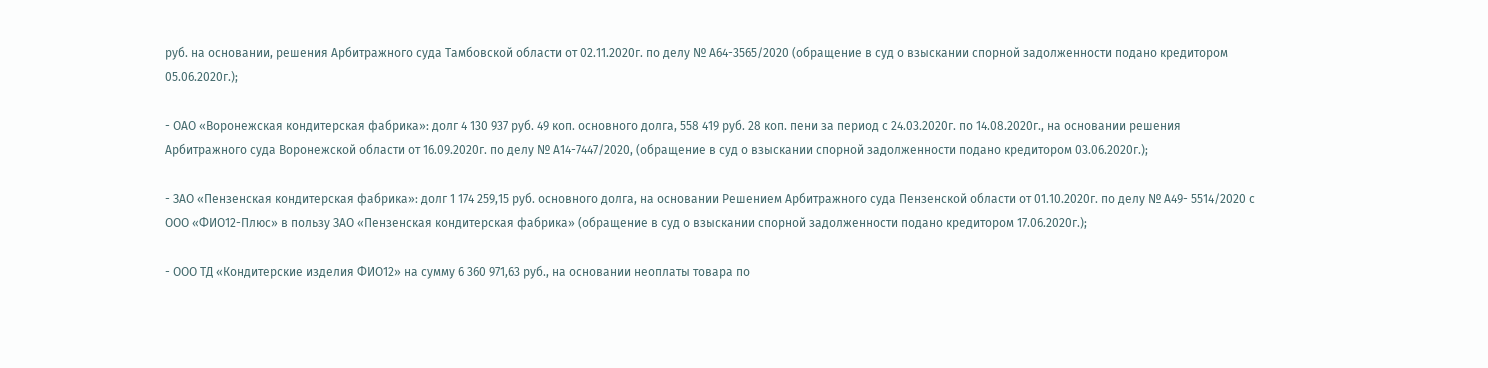руб. на основании, решения Арбитражного суда Тамбовской области от 02.11.2020г. по делу № А64-3565/2020 (обращение в суд о взыскании спорной задолженности подано кредитором 05.06.2020г.);

- ОАО «Воронежская кондитерская фабрика»: долг 4 130 937 руб. 49 коп. основного долга, 558 419 руб. 28 коп. пени за период с 24.03.2020г. по 14.08.2020г., на основании решения Арбитражного суда Воронежской области от 16.09.2020г. по делу № А14-7447/2020, (обращение в суд о взыскании спорной задолженности подано кредитором 03.06.2020г.);

- ЗАО «Пензенская кондитерская фабрика»: долг 1 174 259,15 руб. основного долга, на основании Решением Арбитражного суда Пензенской области от 01.10.2020г. по делу № А49- 5514/2020 с ООО «ФИО12-Плюс» в пользу ЗАО «Пензенская кондитерская фабрика» (обращение в суд о взыскании спорной задолженности подано кредитором 17.06.2020г.);

- ООО ТД «Кондитерские изделия ФИО12» на сумму 6 360 971,63 руб., на основании неоплаты товара по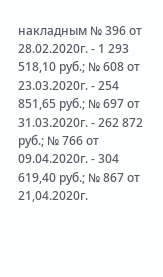накладным № 396 от 28.02.2020г. - 1 293 518,10 руб.; № 608 от 23.03.2020г. - 254 851,65 руб.; № 697 от 31.03.2020г. - 262 872 руб.; № 766 от 09.04.2020г. - 304 619,40 руб.; № 867 от 21,04.2020г.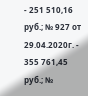- 251 510,16 руб.; № 927 от 29.04.2020г. - 355 761,45 руб.; №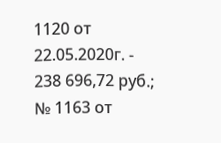1120 от 22.05.2020г. - 238 696,72 руб.; № 1163 от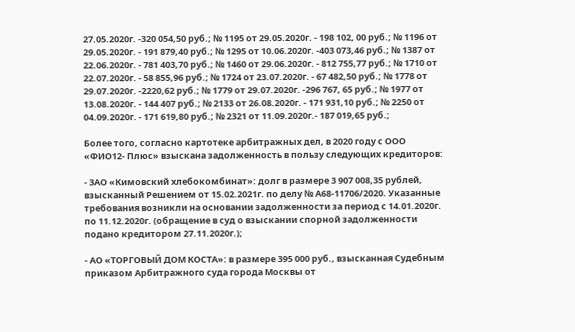27.05.2020г. -320 054,50 руб.; № 1195 от 29.05.2020г. - 198 102, 00 руб.; № 1196 от 29.05.2020г. - 191 879,40 руб.; № 1295 от 10.06.2020г. -403 073,46 руб.; № 1387 от 22.06.2020г. - 781 403,70 руб.; № 1460 от 29.06.2020г. - 812 755,77 руб.; № 1710 от 22.07.2020г. - 58 855,96 руб.; № 1724 от 23.07.2020г. - 67 482,50 руб.; № 1778 от 29.07.2020г. -2220,62 руб.; № 1779 от 29.07.2020г. -296 767, 65 руб.; № 1977 от 13.08.2020г. - 144 407 руб.; № 2133 от 26.08.2020г. - 171 931,10 руб.; № 2250 от 04.09.2020г. - 171 619,80 руб.; № 2321 от 11.09.2020г.- 187 019,65 руб.;

Более того, согласно картотеке арбитражных дел, в 2020 году с ООО «ФИО12- Плюс» взыскана задолженность в пользу следующих кредиторов:

- ЗАО «Кимовский хлебокомбинат»: долг в размере 3 907 008,35 рублей, взысканный Решением от 15.02.2021г. по делу № А68-11706/2020. Указанные требования возникли на основании задолженности за период с 14.01.2020г. по 11.12.2020г. (обращение в суд о взыскании спорной задолженности подано кредитором 27.11.2020г.);

- АО «ТОРГОВЫЙ ДОМ КОСТА»: в размере 395 000 руб., взысканная Судебным приказом Арбитражного суда города Москвы от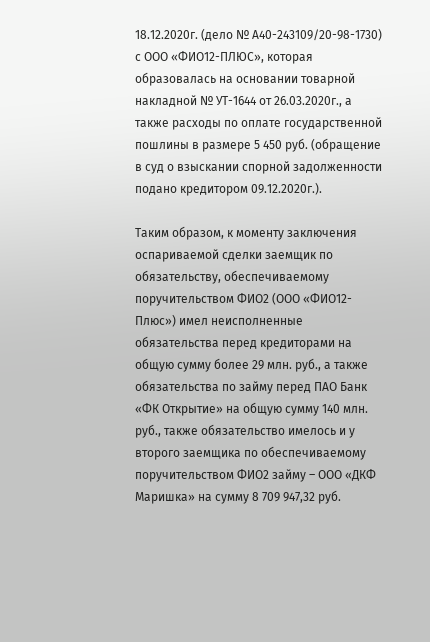18.12.2020г. (дело № А40-243109/20-98-1730) с ООО «ФИО12-ПЛЮС», которая образовалась на основании товарной накладной № УТ-1644 от 26.03.2020г., а также расходы по оплате государственной пошлины в размере 5 450 руб. (обращение в суд о взыскании спорной задолженности подано кредитором 09.12.2020г.).

Таким образом, к моменту заключения оспариваемой сделки заемщик по обязательству, обеспечиваемому поручительством ФИО2 (ООО «ФИО12-Плюс») имел неисполненные обязательства перед кредиторами на общую сумму более 29 млн. руб., а также обязательства по займу перед ПАО Банк «ФК Открытие» на общую сумму 140 млн. руб., также обязательство имелось и у второго заемщика по обеспечиваемому поручительством ФИО2 займу – ООО «ДКФ Маришка» на сумму 8 709 947,32 руб.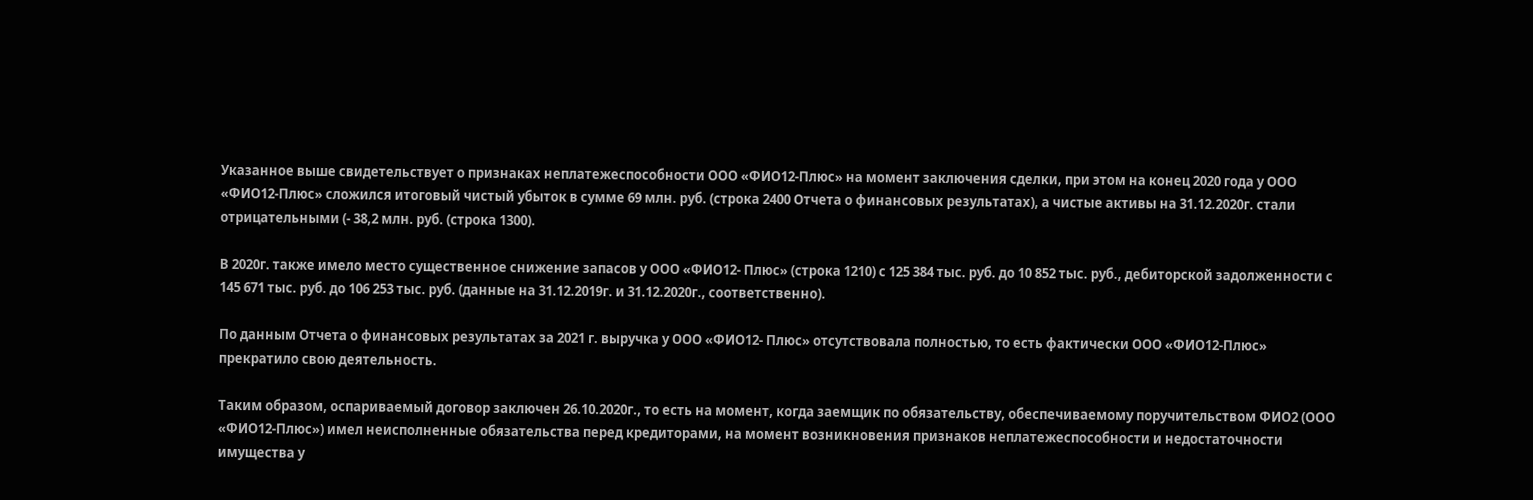Указанное выше свидетельствует о признаках неплатежеспособности ООО «ФИО12-Плюс» на момент заключения сделки, при этом на конец 2020 года у ООО «ФИО12-Плюс» сложился итоговый чистый убыток в сумме 69 млн. руб. (строка 2400 Отчета о финансовых результатах), а чистые активы на 31.12.2020г. стали отрицательными (- 38,2 млн. руб. (строка 1300).

В 2020г. также имело место существенное снижение запасов у ООО «ФИО12- Плюс» (строка 1210) с 125 384 тыс. руб. до 10 852 тыс. руб., дебиторской задолженности с 145 671 тыс. руб. до 106 253 тыс. руб. (данные на 31.12.2019г. и 31.12.2020г., соответственно).

По данным Отчета о финансовых результатах за 2021 г. выручка у ООО «ФИО12- Плюс» отсутствовала полностью, то есть фактически ООО «ФИО12-Плюс» прекратило свою деятельность.

Таким образом, оспариваемый договор заключен 26.10.2020г., то есть на момент, когда заемщик по обязательству, обеспечиваемому поручительством ФИО2 (ООО «ФИО12-Плюс») имел неисполненные обязательства перед кредиторами, на момент возникновения признаков неплатежеспособности и недостаточности имущества у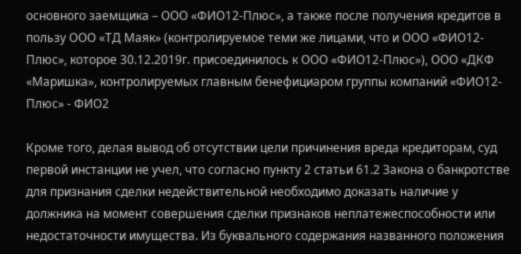основного заемщика – ООО «ФИО12-Плюс», а также после получения кредитов в пользу ООО «ТД Маяк» (контролируемое теми же лицами, что и ООО «ФИО12-Плюс», которое 30.12.2019г. присоединилось к ООО «ФИО12-Плюс»), ООО «ДКФ «Маришка», контролируемых главным бенефициаром группы компаний «ФИО12-Плюс» - ФИО2

Кроме того, делая вывод об отсутствии цели причинения вреда кредиторам, суд первой инстанции не учел, что согласно пункту 2 статьи 61.2 Закона о банкротстве для признания сделки недействительной необходимо доказать наличие у должника на момент совершения сделки признаков неплатежеспособности или недостаточности имущества. Из буквального содержания названного положения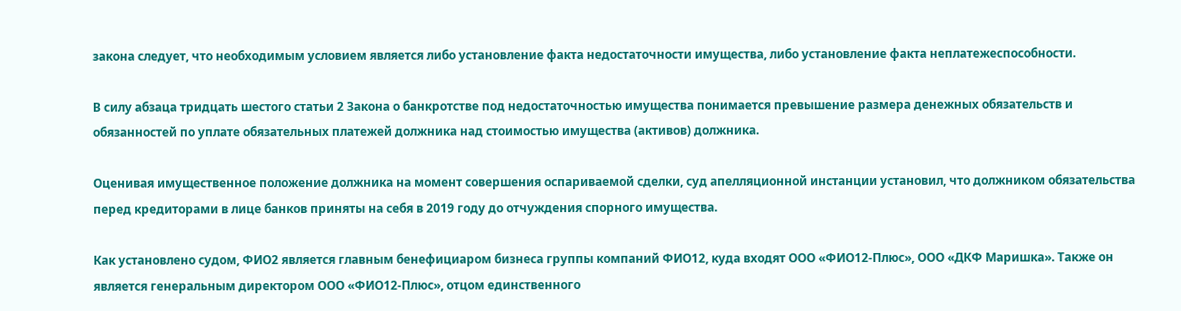закона следует, что необходимым условием является либо установление факта недостаточности имущества, либо установление факта неплатежеспособности.

В силу абзаца тридцать шестого статьи 2 Закона о банкротстве под недостаточностью имущества понимается превышение размера денежных обязательств и обязанностей по уплате обязательных платежей должника над стоимостью имущества (активов) должника.

Оценивая имущественное положение должника на момент совершения оспариваемой сделки, суд апелляционной инстанции установил, что должником обязательства перед кредиторами в лице банков приняты на себя в 2019 году до отчуждения спорного имущества.

Как установлено судом, ФИО2 является главным бенефициаром бизнеса группы компаний ФИО12, куда входят ООО «ФИО12-Плюс», ООО «ДКФ Маришка». Также он является генеральным директором ООО «ФИО12-Плюс», отцом единственного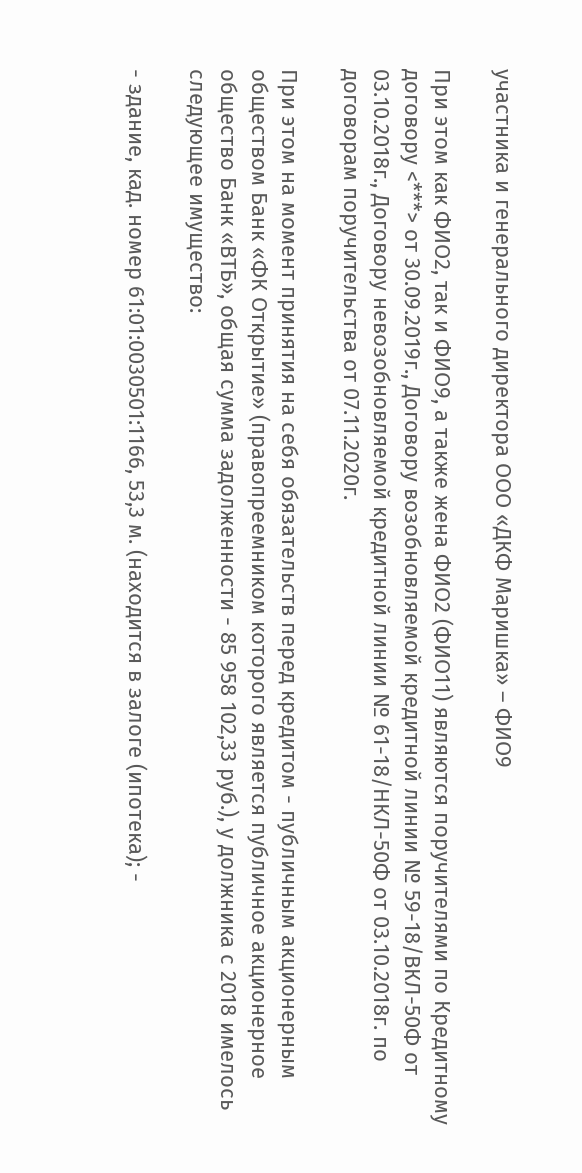участника и генерального директора ООО «ДКФ Маришка» – ФИО9

При этом как ФИО2, так и ФИО9, а также жена ФИО2 (ФИО11) являются поручителями по Кредитному договору <***> от 30.09.2019г., Договору возобновляемой кредитной линии № 59-18/ВКЛ-50Ф от 03.10.2018г., Договору невозобновляемой кредитной линии № 61-18/НКЛ-50Ф от 03.10.2018г. по договорам поручительства от 07.11.2020г.

При этом на момент принятия на себя обязательств перед кредитом - публичным акционерным обществом Банк «ФК Открытие» (правопреемником которого является публичное акционерное общество Банк «ВТБ», общая сумма задолженности - 85 958 102,33 руб.), у должника с 2018 имелось следующее имущество:

- здание, кад. номер 61:01:0030501:1166, 53,3 м. (находится в залоге (ипотека); -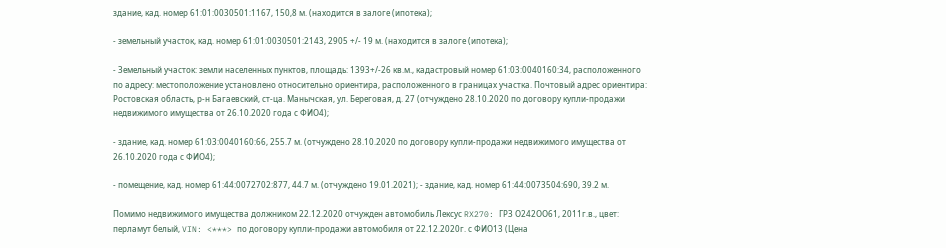здание, кад. номер 61:01:0030501:1167, 150,8 м. (находится в залоге (ипотека);

- земельный участок, кад. номер 61:01:0030501:2143, 2905 +/- 19 м. (находится в залоге (ипотека);

- Земельный участок: земли населенных пунктов, площадь: 1393+/-26 кв.м., кадастровый номер 61:03:0040160:34, расположенного по адресу: местоположение установлено относительно ориентира, расположенного в границах участка. Почтовый адрес ориентира: Ростовская область, р-н Багаевский, ст-ца. Манычская, ул. Береговая, д. 27 (отчуждено 28.10.2020 по договору купли-продажи недвижимого имущества от 26.10.2020 года с ФИО4);

- здание, кад. номер 61:03:0040160:66, 255.7 м. (отчуждено 28.10.2020 по договору купли-продажи недвижимого имущества от 26.10.2020 года с ФИО4);

- помещение, кад. номер 61:44:0072702:877, 44.7 м. (отчуждено 19.01.2021); - здание, кад. номер 61:44:0073504:690, 39.2 м.

Помимо недвижимого имущества должником 22.12.2020 отчужден автомобиль Лексус RX270: ГРЗ О242ОО61, 2011г.в., цвет: перламут белый, VIN: <***> по договору купли-продажи автомобиля от 22.12.2020г. с ФИО13 (Цена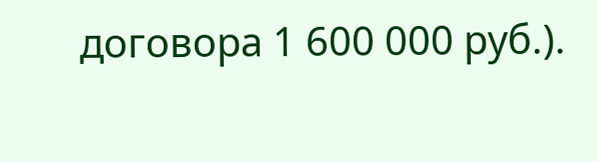договора 1 600 000 руб.).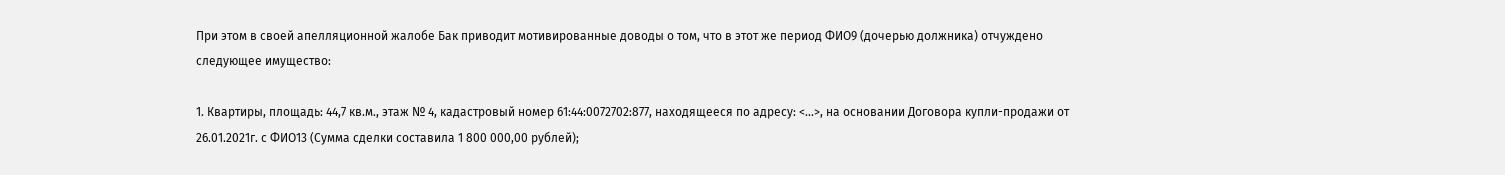При этом в своей апелляционной жалобе Бак приводит мотивированные доводы о том, что в этот же период ФИО9 (дочерью должника) отчуждено следующее имущество:

1. Квартиры, площадь: 44,7 кв.м., этаж № 4, кадастровый номер 61:44:0072702:877, находящееся по адресу: <...>, на основании Договора купли-продажи от 26.01.2021г. с ФИО13 (Сумма сделки составила 1 800 000,00 рублей);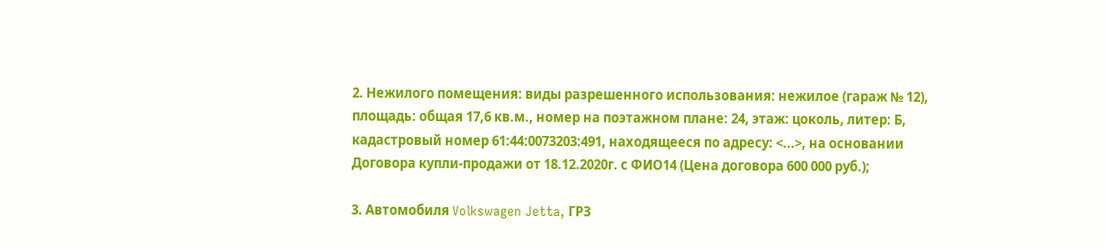2. Нежилого помещения: виды разрешенного использования: нежилое (гараж № 12), площадь: общая 17,6 кв.м., номер на поэтажном плане: 24, этаж: цоколь, литер: Б, кадастровый номер 61:44:0073203:491, находящееся по адресу: <...>, на основании Договора купли-продажи от 18.12.2020г. с ФИО14 (Цена договора 600 000 руб.);

3. Автомобиля Volkswagen Jetta, ГРЗ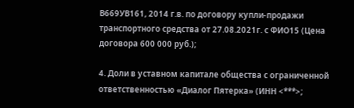В669УВ161, 2014 г.в. по договору купли-продажи транспортного средства от 27.08.2021г. с ФИО15 (Цена договора 600 000 руб.);

4. Доли в уставном капитале общества с ограниченной ответственностью «Диалог Пятерка» (ИНН <***>;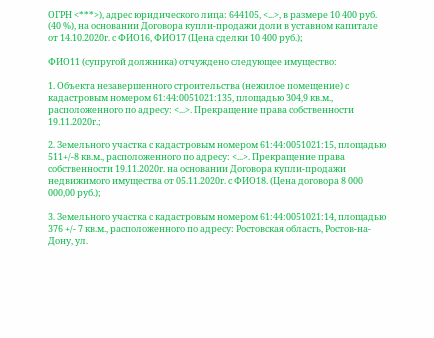ОГРН <***>), адрес юридического лица: 644105, <...>, в размере 10 400 руб. (40 %), на основании Договора купли-продажи доли в уставном капитале от 14.10.2020г. с ФИО16, ФИО17 (Цена сделки 10 400 руб.);

ФИО11 (супругой должника) отчуждено следующее имущество:

1. Объекта незавершенного строительства (нежилое помещение) с кадастровым номером 61:44:0051021:135, площадью 304,9 кв.м., расположенного по адресу: <...>. Прекращение права собственности 19.11.2020г.;

2. Земельного участка с кадастровым номером 61:44:0051021:15, площадью 511+/-8 кв.м., расположенного по адресу: <...>. Прекращение права собственности 19.11.2020г. на основании Договора купли-продажи недвижимого имущества от 05.11.2020г. с ФИО18. (Цена договора 8 000 000,00 руб.);

3. Земельного участка с кадастровым номером 61:44:0051021:14, площадью 376 +/- 7 кв.м., расположенного по адресу: Ростовская область, Ростов-на-Дону, ул.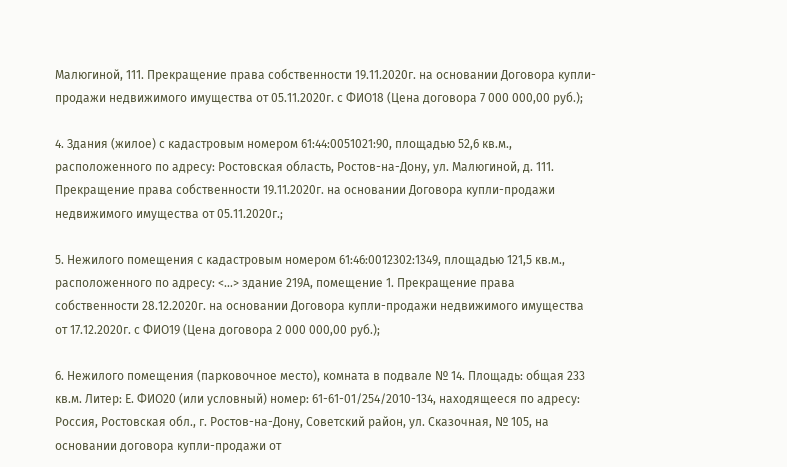Малюгиной, 111. Прекращение права собственности 19.11.2020г. на основании Договора купли-продажи недвижимого имущества от 05.11.2020г. с ФИО18 (Цена договора 7 000 000,00 руб.);

4. Здания (жилое) с кадастровым номером 61:44:0051021:90, площадью 52,6 кв.м., расположенного по адресу: Ростовская область, Ростов-на-Дону, ул. Малюгиной, д. 111. Прекращение права собственности 19.11.2020г. на основании Договора купли-продажи недвижимого имущества от 05.11.2020г.;

5. Нежилого помещения с кадастровым номером 61:46:0012302:1349, площадью 121,5 кв.м., расположенного по адресу: <...> здание 219А, помещение 1. Прекращение права собственности 28.12.2020г. на основании Договора купли-продажи недвижимого имущества от 17.12.2020г. с ФИО19 (Цена договора 2 000 000,00 руб.);

6. Нежилого помещения (парковочное место), комната в подвале № 14. Площадь: общая 233 кв.м. Литер: Е. ФИО20 (или условный) номер: 61-61-01/254/2010-134, находящееся по адресу: Россия, Ростовская обл., г. Ростов-на-Дону, Советский район, ул. Сказочная, № 105, на основании договора купли-продажи от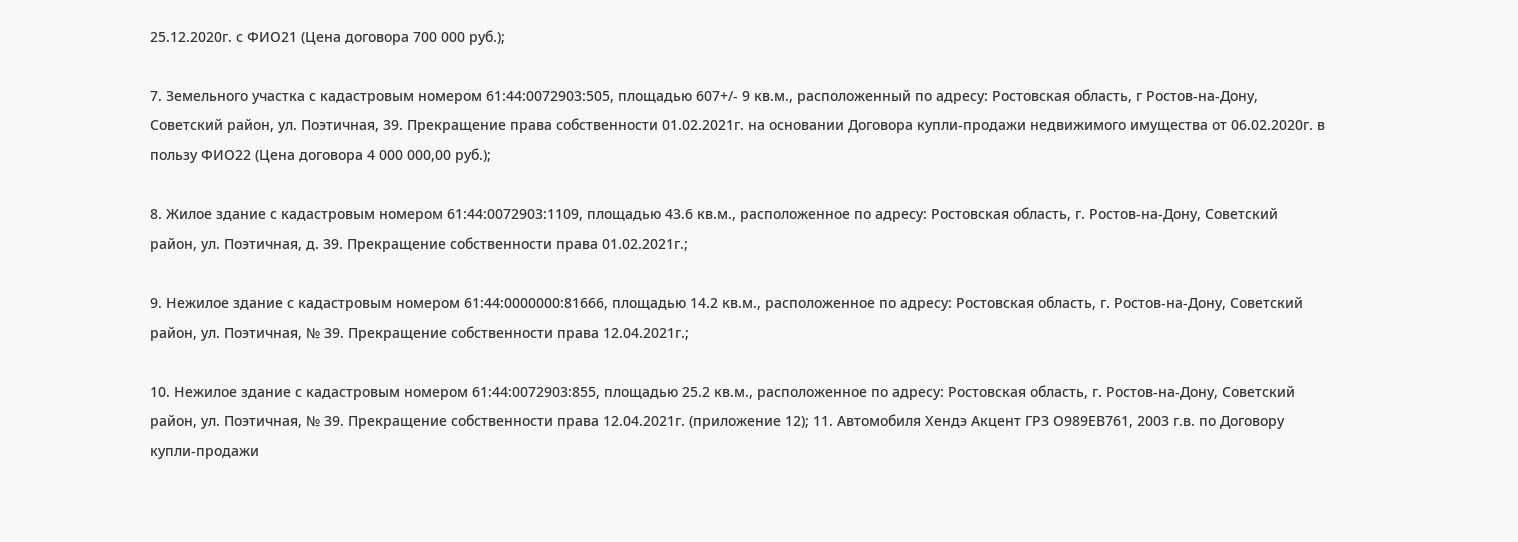25.12.2020г. с ФИО21 (Цена договора 700 000 руб.);

7. Земельного участка с кадастровым номером 61:44:0072903:505, площадью 607+/- 9 кв.м., расположенный по адресу: Ростовская область, г Ростов-на-Дону, Советский район, ул. Поэтичная, 39. Прекращение права собственности 01.02.2021г. на основании Договора купли-продажи недвижимого имущества от 06.02.2020г. в пользу ФИО22 (Цена договора 4 000 000,00 руб.);

8. Жилое здание с кадастровым номером 61:44:0072903:1109, площадью 43.6 кв.м., расположенное по адресу: Ростовская область, г. Ростов-на-Дону, Советский район, ул. Поэтичная, д. 39. Прекращение собственности права 01.02.2021г.;

9. Нежилое здание с кадастровым номером 61:44:0000000:81666, площадью 14.2 кв.м., расположенное по адресу: Ростовская область, г. Ростов-на-Дону, Советский район, ул. Поэтичная, № 39. Прекращение собственности права 12.04.2021г.;

10. Нежилое здание с кадастровым номером 61:44:0072903:855, площадью 25.2 кв.м., расположенное по адресу: Ростовская область, г. Ростов-на-Дону, Советский район, ул. Поэтичная, № 39. Прекращение собственности права 12.04.2021г. (приложение 12); 11. Автомобиля Хендэ Акцент ГРЗ О989ЕВ761, 2003 г.в. по Договору купли-продажи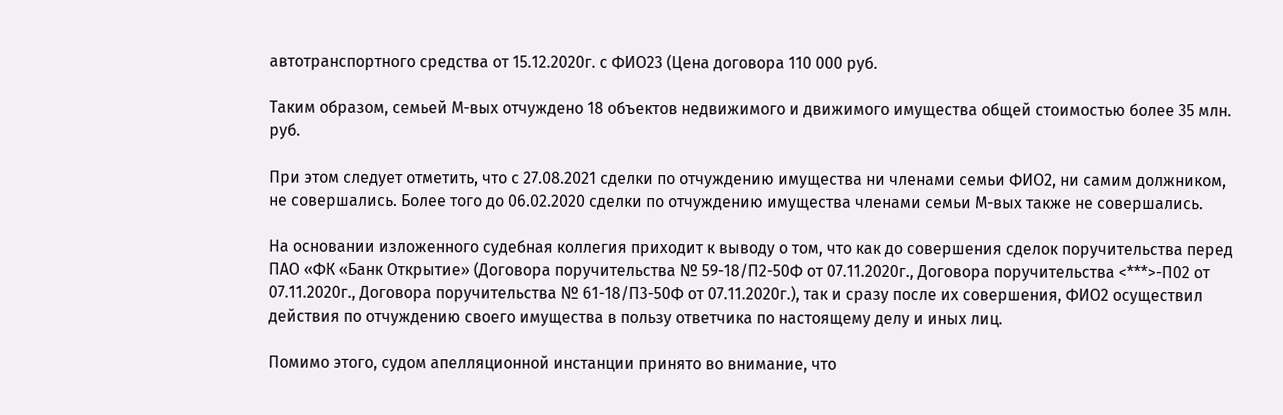автотранспортного средства от 15.12.2020г. с ФИО23 (Цена договора 110 000 руб.

Таким образом, семьей М-вых отчуждено 18 объектов недвижимого и движимого имущества общей стоимостью более 35 млн. руб.

При этом следует отметить, что с 27.08.2021 сделки по отчуждению имущества ни членами семьи ФИО2, ни самим должником, не совершались. Более того до 06.02.2020 сделки по отчуждению имущества членами семьи М-вых также не совершались.

На основании изложенного судебная коллегия приходит к выводу о том, что как до совершения сделок поручительства перед ПАО «ФК «Банк Открытие» (Договора поручительства № 59-18/П2-50Ф от 07.11.2020г., Договора поручительства <***>-П02 от 07.11.2020г., Договора поручительства № 61-18/П3-50Ф от 07.11.2020г.), так и сразу после их совершения, ФИО2 осуществил действия по отчуждению своего имущества в пользу ответчика по настоящему делу и иных лиц.

Помимо этого, судом апелляционной инстанции принято во внимание, что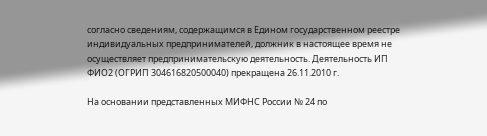согласно сведениям, содержащимся в Едином государственном реестре индивидуальных предпринимателей, должник в настоящее время не осуществляет предпринимательскую деятельность. Деятельность ИП ФИО2 (ОГРИП 304616820500040) прекращена 26.11.2010 г.

На основании представленных МИФНС России № 24 по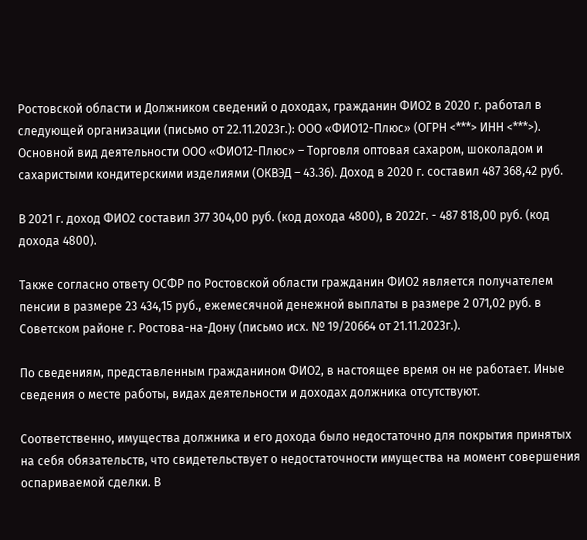Ростовской области и Должником сведений о доходах, гражданин ФИО2 в 2020 г. работал в следующей организации (письмо от 22.11.2023г.): ООО «ФИО12-Плюс» (ОГРН <***> ИНН <***>). Основной вид деятельности ООО «ФИО12-Плюс» – Торговля оптовая сахаром, шоколадом и сахаристыми кондитерскими изделиями (ОКВЭД – 43.36). Доход в 2020 г. составил 487 368,42 руб.

В 2021 г. доход ФИО2 составил 377 304,00 руб. (код дохода 4800), в 2022г. - 487 818,00 руб. (код дохода 4800).

Также согласно ответу ОСФР по Ростовской области гражданин ФИО2 является получателем пенсии в размере 23 434,15 руб., ежемесячной денежной выплаты в размере 2 071,02 руб. в Советском районе г. Ростова-на-Дону (письмо исх. № 19/20664 от 21.11.2023г.).

По сведениям, представленным гражданином ФИО2, в настоящее время он не работает. Иные сведения о месте работы, видах деятельности и доходах должника отсутствуют.

Соответственно, имущества должника и его дохода было недостаточно для покрытия принятых на себя обязательств, что свидетельствует о недостаточности имущества на момент совершения оспариваемой сделки. В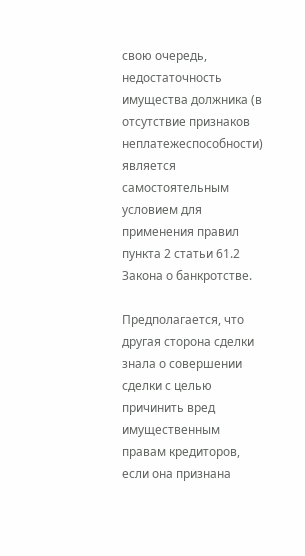свою очередь, недостаточность имущества должника (в отсутствие признаков неплатежеспособности) является самостоятельным условием для применения правил пункта 2 статьи 61.2 Закона о банкротстве.

Предполагается, что другая сторона сделки знала о совершении сделки с целью причинить вред имущественным правам кредиторов, если она признана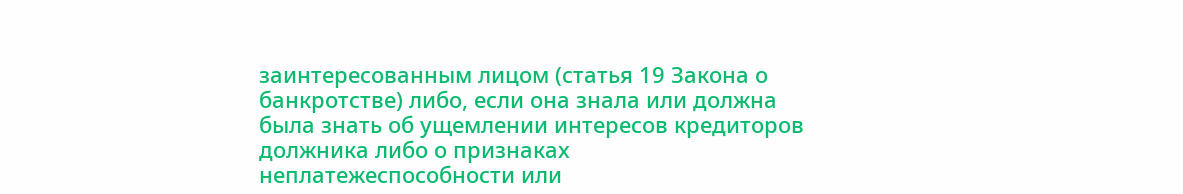заинтересованным лицом (статья 19 Закона о банкротстве) либо, если она знала или должна была знать об ущемлении интересов кредиторов должника либо о признаках неплатежеспособности или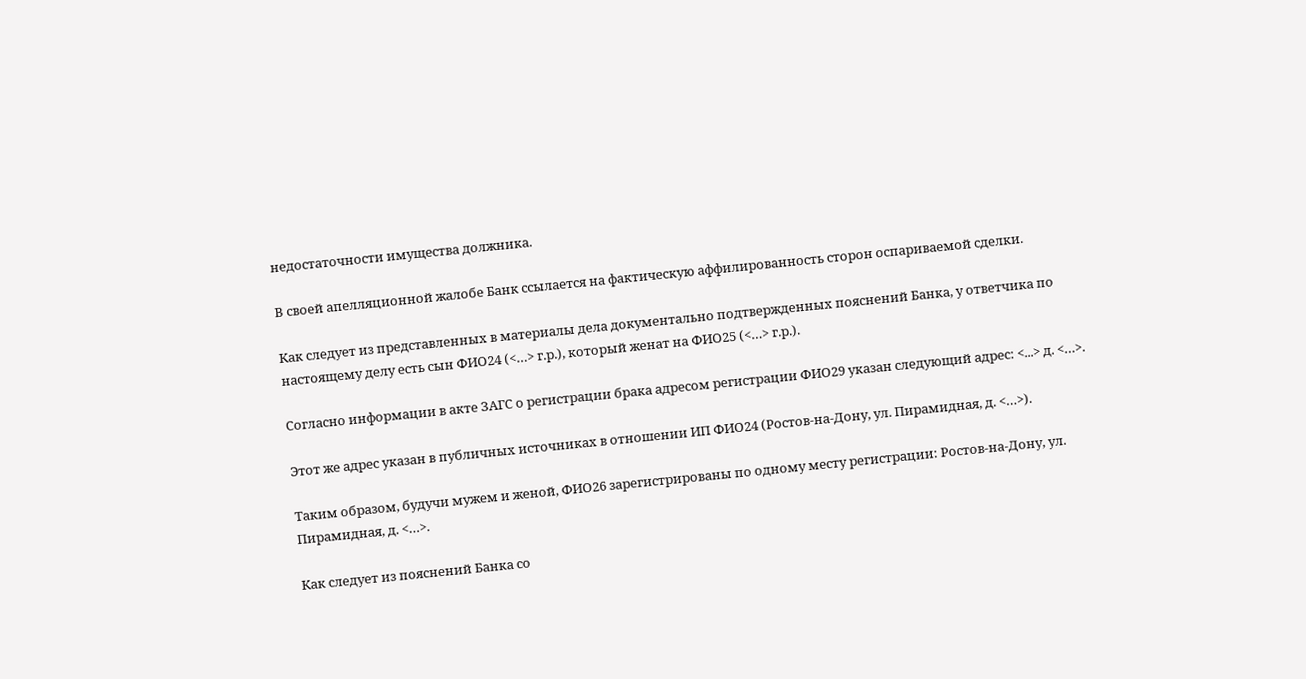недостаточности имущества должника.

В своей апелляционной жалобе Банк ссылается на фактическую аффилированность сторон оспариваемой сделки.

Как следует из представленных в материалы дела документально подтвержденных пояснений Банка, у ответчика по настоящему делу есть сын ФИО24 (<…> г.р.), который женат на ФИО25 (<…> г.р.).

Согласно информации в акте ЗАГС о регистрации брака адресом регистрации ФИО29 указан следующий адрес: <...> д. <…>.

Этот же адрес указан в публичных источниках в отношении ИП ФИО24 (Ростов-на-Дону, ул. Пирамидная, д. <…>).

Таким образом, будучи мужем и женой, ФИО26 зарегистрированы по одному месту регистрации: Ростов-на-Дону, ул. Пирамидная, д. <…>.

Как следует из пояснений Банка со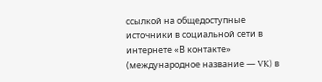ссылкой на общедоступные источники в социальной сети в интернете «В контакте» (международное название — VK) в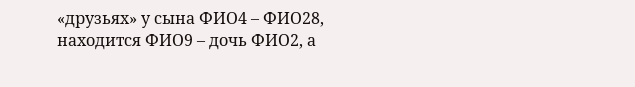«друзьях» у сына ФИО4 – ФИО28, находится ФИО9 – дочь ФИО2, а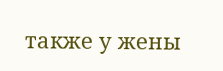также у жены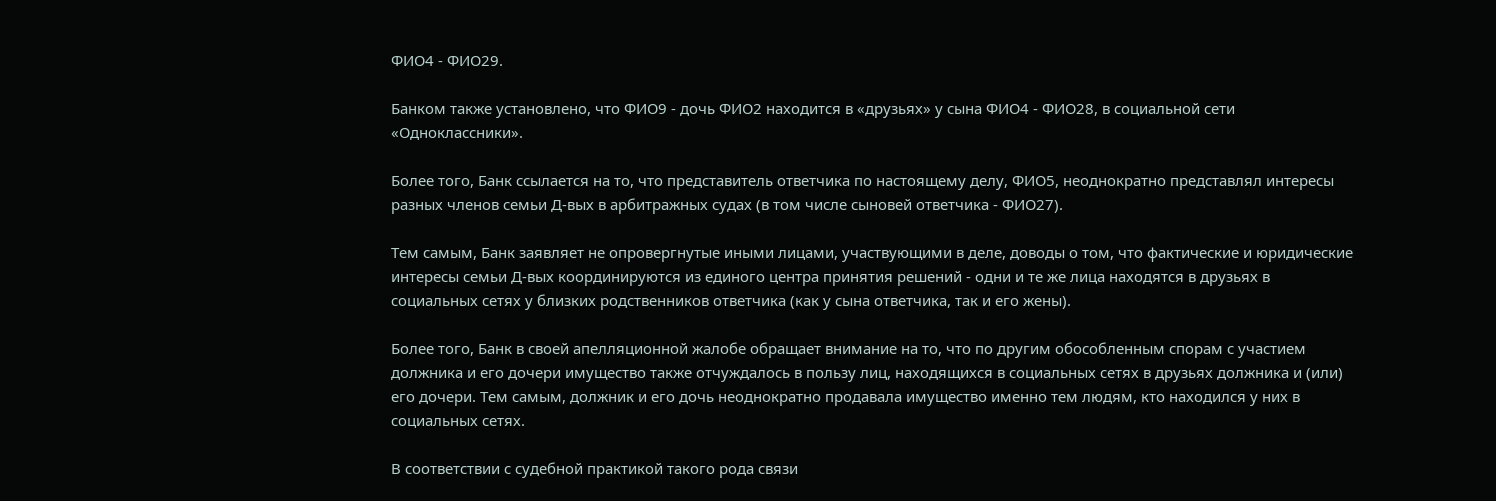ФИО4 - ФИО29.

Банком также установлено, что ФИО9 - дочь ФИО2 находится в «друзьях» у сына ФИО4 - ФИО28, в социальной сети «Одноклассники».

Более того, Банк ссылается на то, что представитель ответчика по настоящему делу, ФИО5, неоднократно представлял интересы разных членов семьи Д-вых в арбитражных судах (в том числе сыновей ответчика - ФИО27).

Тем самым, Банк заявляет не опровергнутые иными лицами, участвующими в деле, доводы о том, что фактические и юридические интересы семьи Д-вых координируются из единого центра принятия решений - одни и те же лица находятся в друзьях в социальных сетях у близких родственников ответчика (как у сына ответчика, так и его жены).

Более того, Банк в своей апелляционной жалобе обращает внимание на то, что по другим обособленным спорам с участием должника и его дочери имущество также отчуждалось в пользу лиц, находящихся в социальных сетях в друзьях должника и (или) его дочери. Тем самым, должник и его дочь неоднократно продавала имущество именно тем людям, кто находился у них в социальных сетях.

В соответствии с судебной практикой такого рода связи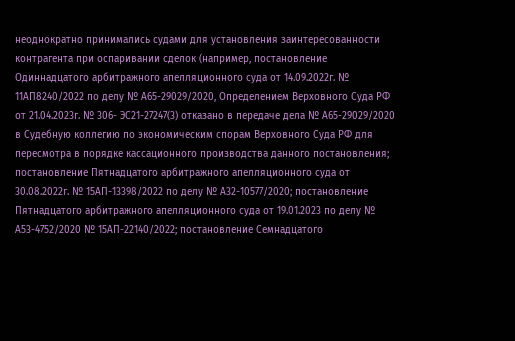неоднократно принимались судами для установления заинтересованности контрагента при оспаривании сделок (например, постановление Одиннадцатого арбитражного апелляционного суда от 14.09.2022г. № 11АП8240/2022 по делу № А65-29029/2020, Определением Верховного Суда РФ от 21.04.2023г. № 306- ЭС21-27247(3) отказано в передаче дела № А65-29029/2020 в Судебную коллегию по экономическим спорам Верховного Суда РФ для пересмотра в порядке кассационного производства данного постановления; постановление Пятнадцатого арбитражного апелляционного суда от 30.08.2022г. № 15АП-13398/2022 по делу № А32-10577/2020; постановление Пятнадцатого арбитражного апелляционного суда от 19.01.2023 по делу № А53-4752/2020 № 15АП-22140/2022; постановление Семнадцатого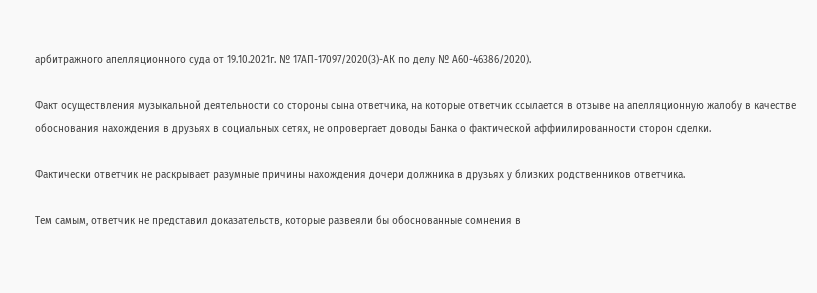арбитражного апелляционного суда от 19.10.2021г. № 17АП-17097/2020(3)-АК по делу № А60-46386/2020).

Факт осуществления музыкальной деятельности со стороны сына ответчика, на которые ответчик ссылается в отзыве на апелляционную жалобу в качестве обоснования нахождения в друзьях в социальных сетях, не опровергает доводы Банка о фактической аффиилированности сторон сделки.

Фактически ответчик не раскрывает разумные причины нахождения дочери должника в друзьях у близких родственников ответчика.

Тем самым, ответчик не представил доказательств, которые развеяли бы обоснованные сомнения в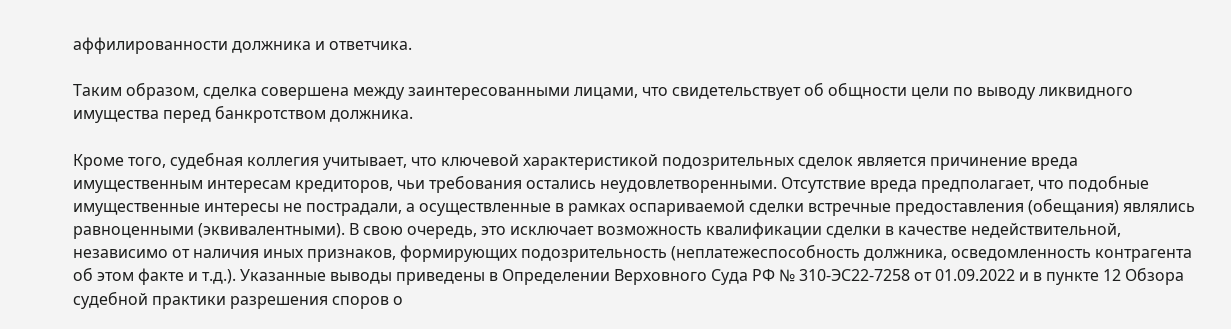аффилированности должника и ответчика.

Таким образом, сделка совершена между заинтересованными лицами, что свидетельствует об общности цели по выводу ликвидного имущества перед банкротством должника.

Кроме того, судебная коллегия учитывает, что ключевой характеристикой подозрительных сделок является причинение вреда имущественным интересам кредиторов, чьи требования остались неудовлетворенными. Отсутствие вреда предполагает, что подобные имущественные интересы не пострадали, а осуществленные в рамках оспариваемой сделки встречные предоставления (обещания) являлись равноценными (эквивалентными). В свою очередь, это исключает возможность квалификации сделки в качестве недействительной, независимо от наличия иных признаков, формирующих подозрительность (неплатежеспособность должника, осведомленность контрагента об этом факте и т.д.). Указанные выводы приведены в Определении Верховного Суда РФ № 310-ЭС22-7258 от 01.09.2022 и в пункте 12 Обзора судебной практики разрешения споров о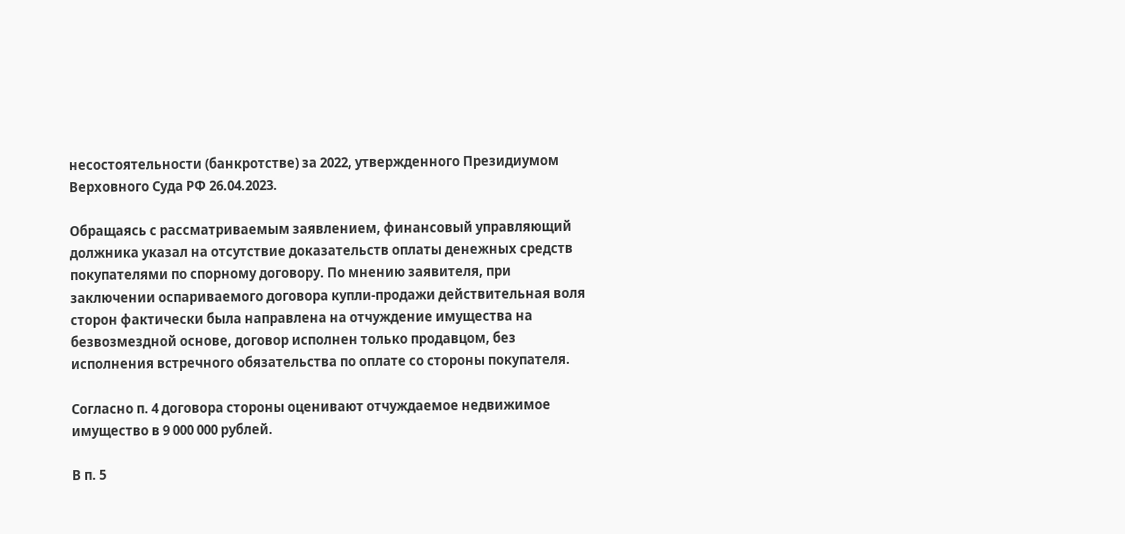несостоятельности (банкротстве) за 2022, утвержденного Президиумом Верховного Суда РФ 26.04.2023.

Обращаясь с рассматриваемым заявлением, финансовый управляющий должника указал на отсутствие доказательств оплаты денежных средств покупателями по спорному договору. По мнению заявителя, при заключении оспариваемого договора купли-продажи действительная воля сторон фактически была направлена на отчуждение имущества на безвозмездной основе, договор исполнен только продавцом, без исполнения встречного обязательства по оплате со стороны покупателя.

Согласно п. 4 договора стороны оценивают отчуждаемое недвижимое имущество в 9 000 000 рублей.

В п. 5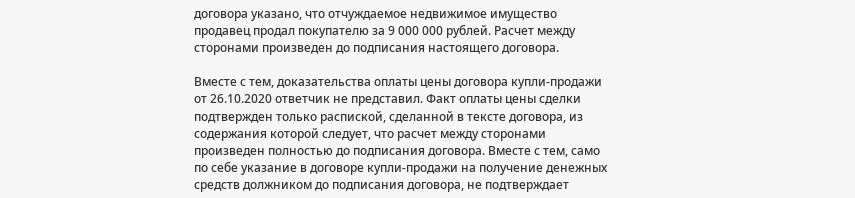договора указано, что отчуждаемое недвижимое имущество продавец продал покупателю за 9 000 000 рублей. Расчет между сторонами произведен до подписания настоящего договора.

Вместе с тем, доказательства оплаты цены договора купли-продажи от 26.10.2020 ответчик не представил. Факт оплаты цены сделки подтвержден только распиской, сделанной в тексте договора, из содержания которой следует, что расчет между сторонами произведен полностью до подписания договора. Вместе с тем, само по себе указание в договоре купли-продажи на получение денежных средств должником до подписания договора, не подтверждает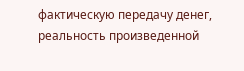фактическую передачу денег, реальность произведенной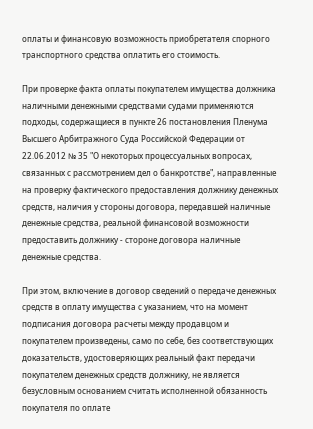оплаты и финансовую возможность приобретателя спорного транспортного средства оплатить его стоимость.

При проверке факта оплаты покупателем имущества должника наличными денежными средствами судами применяются подходы, содержащиеся в пункте 26 постановления Пленума Высшего Арбитражного Суда Российской Федерации от 22.06.2012 № 35 "О некоторых процессуальных вопросах, связанных с рассмотрением дел о банкротстве", направленные на проверку фактического предоставления должнику денежных средств, наличия у стороны договора, передавшей наличные денежные средства, реальной финансовой возможности предоставить должнику - стороне договора наличные денежные средства.

При этом, включение в договор сведений о передаче денежных средств в оплату имущества с указанием, что на момент подписания договора расчеты между продавцом и покупателем произведены, само по себе, без соответствующих доказательств, удостоверяющих реальный факт передачи покупателем денежных средств должнику, не является безусловным основанием считать исполненной обязанность покупателя по оплате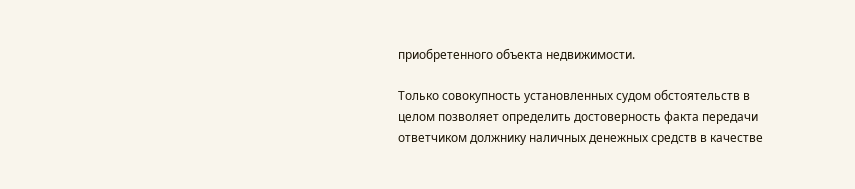приобретенного объекта недвижимости.

Только совокупность установленных судом обстоятельств в целом позволяет определить достоверность факта передачи ответчиком должнику наличных денежных средств в качестве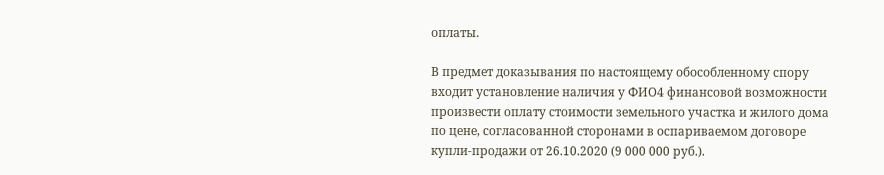оплаты.

В предмет доказывания по настоящему обособленному спору входит установление наличия у ФИО4 финансовой возможности произвести оплату стоимости земельного участка и жилого дома по цене, согласованной сторонами в оспариваемом договоре купли-продажи от 26.10.2020 (9 000 000 руб.).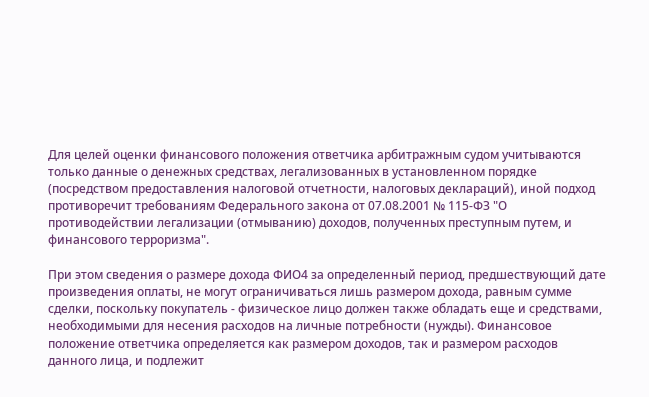Для целей оценки финансового положения ответчика арбитражным судом учитываются только данные о денежных средствах, легализованных в установленном порядке (посредством предоставления налоговой отчетности, налоговых деклараций), иной подход противоречит требованиям Федерального закона от 07.08.2001 № 115-ФЗ "О противодействии легализации (отмыванию) доходов, полученных преступным путем, и финансового терроризма".

При этом сведения о размере дохода ФИО4 за определенный период, предшествующий дате произведения оплаты, не могут ограничиваться лишь размером дохода, равным сумме сделки, поскольку покупатель - физическое лицо должен также обладать еще и средствами, необходимыми для несения расходов на личные потребности (нужды). Финансовое положение ответчика определяется как размером доходов, так и размером расходов данного лица, и подлежит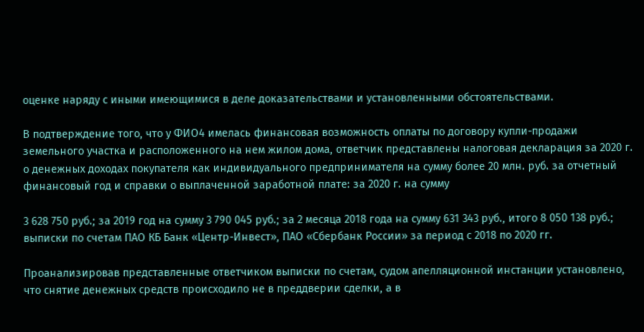оценке наряду с иными имеющимися в деле доказательствами и установленными обстоятельствами.

В подтверждение того, что у ФИО4 имелась финансовая возможность оплаты по договору купли-продажи земельного участка и расположенного на нем жилом дома, ответчик представлены налоговая декларация за 2020 г. о денежных доходах покупателя как индивидуального предпринимателя на сумму более 20 млн. руб. за отчетный финансовый год и справки о выплаченной заработной плате: за 2020 г. на сумму

3 628 750 руб.; за 2019 год на сумму 3 790 045 руб.; за 2 месяца 2018 года на сумму 631 343 руб., итого 8 050 138 руб.; выписки по счетам ПАО КБ Банк «Центр-Инвест», ПАО «Сбербанк России» за период с 2018 по 2020 гг.

Проанализировав представленные ответчиком выписки по счетам, судом апелляционной инстанции установлено, что снятие денежных средств происходило не в преддверии сделки, а в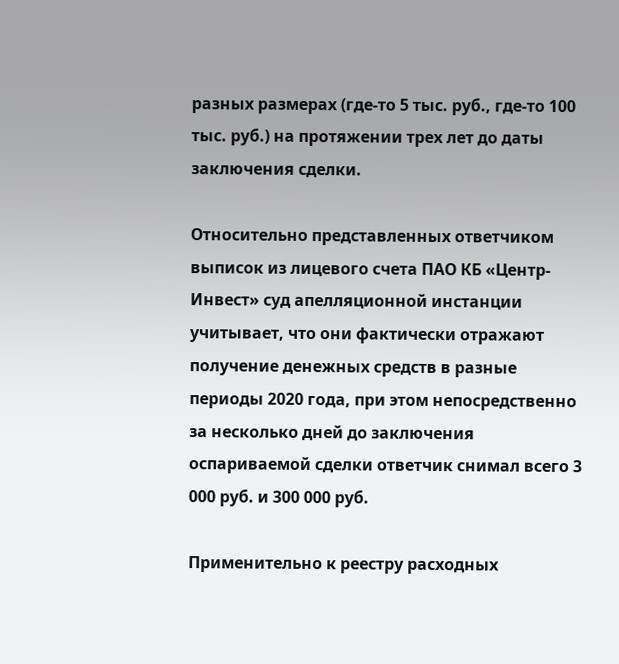разных размерах (где-то 5 тыс. руб., где-то 100 тыс. руб.) на протяжении трех лет до даты заключения сделки.

Относительно представленных ответчиком выписок из лицевого счета ПАО КБ «Центр-Инвест» суд апелляционной инстанции учитывает, что они фактически отражают получение денежных средств в разные периоды 2020 года, при этом непосредственно за несколько дней до заключения оспариваемой сделки ответчик снимал всего 3 000 руб. и 300 000 руб.

Применительно к реестру расходных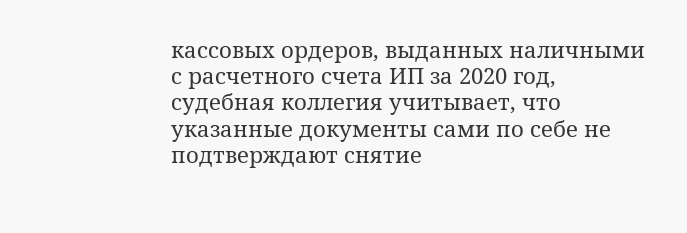кассовых ордеров, выданных наличными с расчетного счета ИП за 2020 год, судебная коллегия учитывает, что указанные документы сами по себе не подтверждают снятие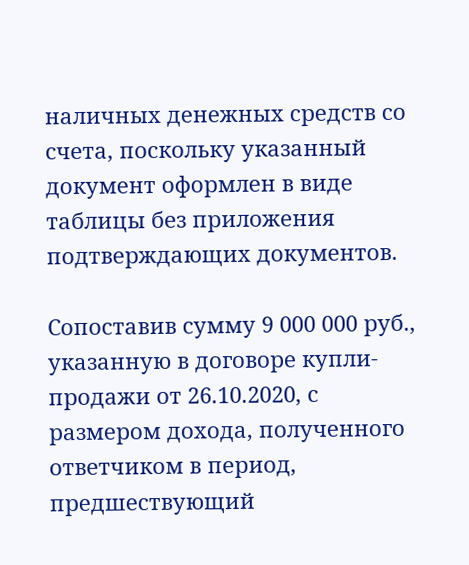наличных денежных средств со счета, поскольку указанный документ оформлен в виде таблицы без приложения подтверждающих документов.

Сопоставив сумму 9 000 000 руб., указанную в договоре купли-продажи от 26.10.2020, с размером дохода, полученного ответчиком в период, предшествующий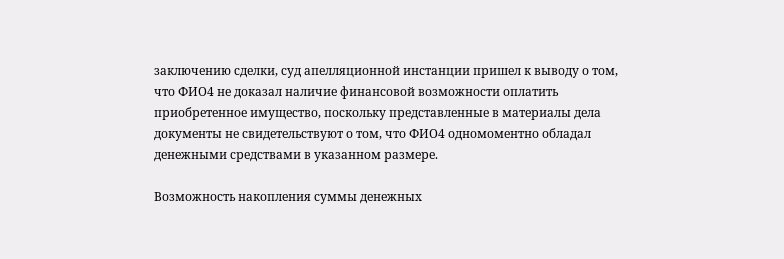заключению сделки, суд апелляционной инстанции пришел к выводу о том, что ФИО4 не доказал наличие финансовой возможности оплатить приобретенное имущество, поскольку представленные в материалы дела документы не свидетельствуют о том, что ФИО4 одномоментно обладал денежными средствами в указанном размере.

Возможность накопления суммы денежных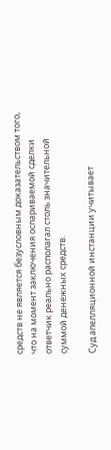средств не является безусловным доказательством того, что на момент заключения оспариваемой сделки ответчик реально располагал столь значительной суммой денежных средств.

Суд апелляционной инстанции учитывает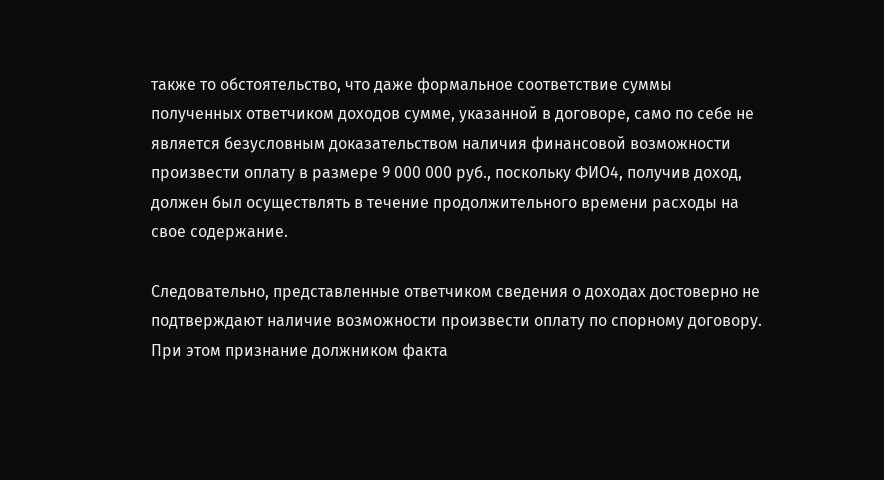также то обстоятельство, что даже формальное соответствие суммы полученных ответчиком доходов сумме, указанной в договоре, само по себе не является безусловным доказательством наличия финансовой возможности произвести оплату в размере 9 000 000 руб., поскольку ФИО4, получив доход, должен был осуществлять в течение продолжительного времени расходы на свое содержание.

Следовательно, представленные ответчиком сведения о доходах достоверно не подтверждают наличие возможности произвести оплату по спорному договору. При этом признание должником факта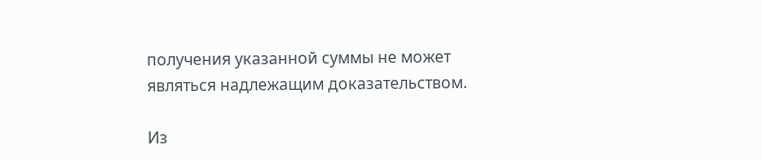получения указанной суммы не может являться надлежащим доказательством.

Из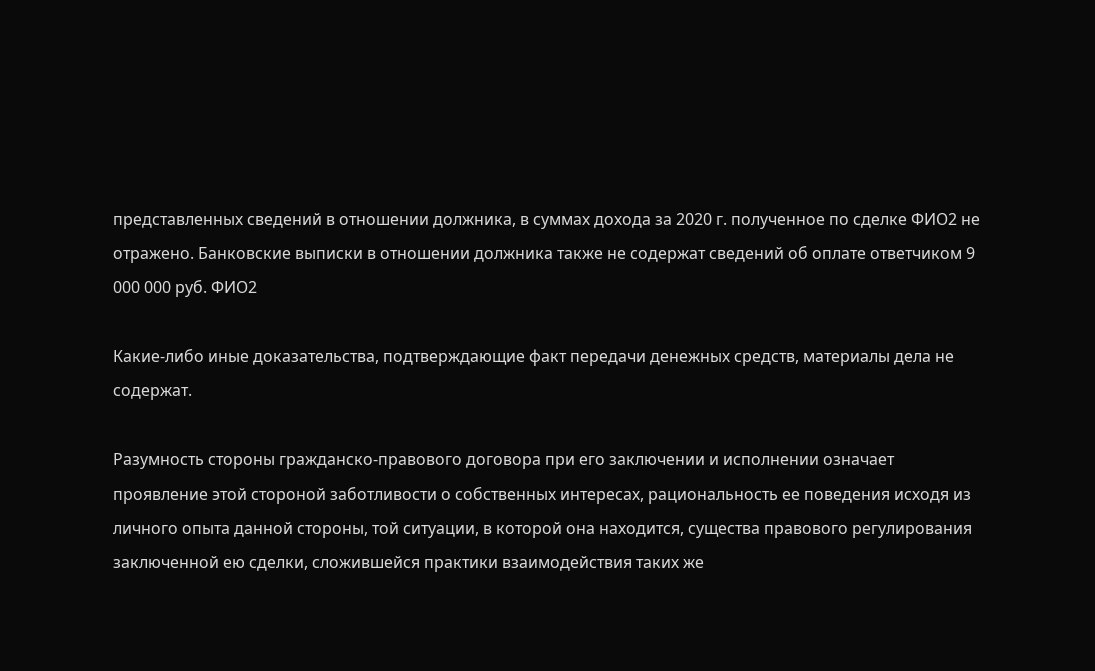представленных сведений в отношении должника, в суммах дохода за 2020 г. полученное по сделке ФИО2 не отражено. Банковские выписки в отношении должника также не содержат сведений об оплате ответчиком 9 000 000 руб. ФИО2

Какие-либо иные доказательства, подтверждающие факт передачи денежных средств, материалы дела не содержат.

Разумность стороны гражданско-правового договора при его заключении и исполнении означает проявление этой стороной заботливости о собственных интересах, рациональность ее поведения исходя из личного опыта данной стороны, той ситуации, в которой она находится, существа правового регулирования заключенной ею сделки, сложившейся практики взаимодействия таких же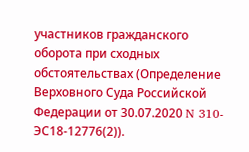участников гражданского оборота при сходных обстоятельствах (Определение Верховного Суда Российской Федерации от 30.07.2020 N 310-ЭС18-12776(2)).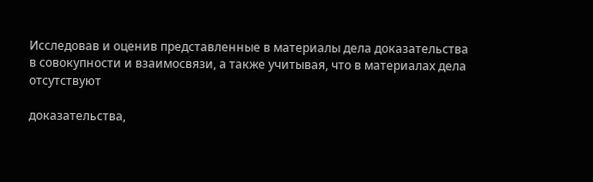Исследовав и оценив представленные в материалы дела доказательства в совокупности и взаимосвязи, а также учитывая, что в материалах дела отсутствуют

доказательства,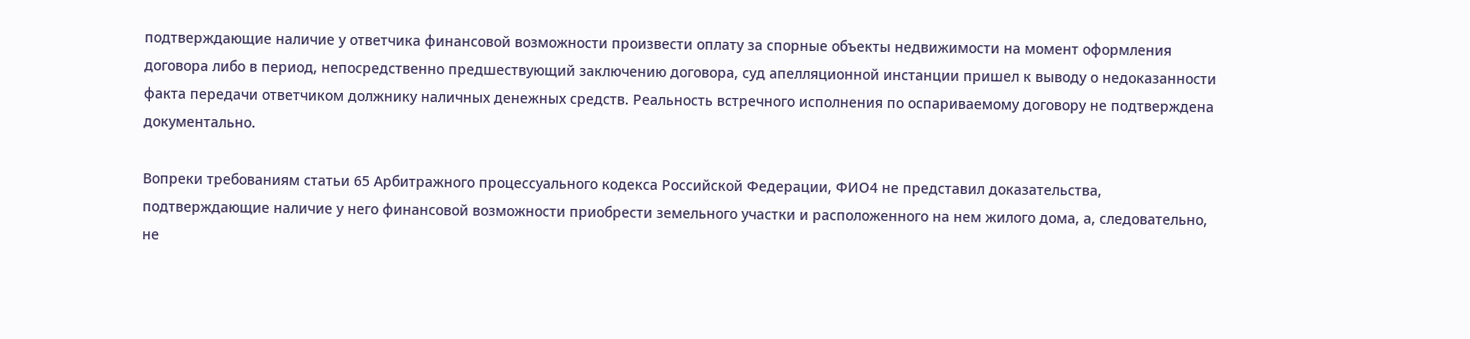подтверждающие наличие у ответчика финансовой возможности произвести оплату за спорные объекты недвижимости на момент оформления договора либо в период, непосредственно предшествующий заключению договора, суд апелляционной инстанции пришел к выводу о недоказанности факта передачи ответчиком должнику наличных денежных средств. Реальность встречного исполнения по оспариваемому договору не подтверждена документально.

Вопреки требованиям статьи 65 Арбитражного процессуального кодекса Российской Федерации, ФИО4 не представил доказательства, подтверждающие наличие у него финансовой возможности приобрести земельного участки и расположенного на нем жилого дома, а, следовательно, не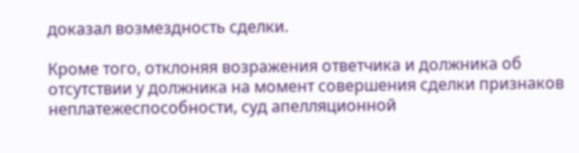доказал возмездность сделки.

Кроме того, отклоняя возражения ответчика и должника об отсутствии у должника на момент совершения сделки признаков неплатежеспособности, суд апелляционной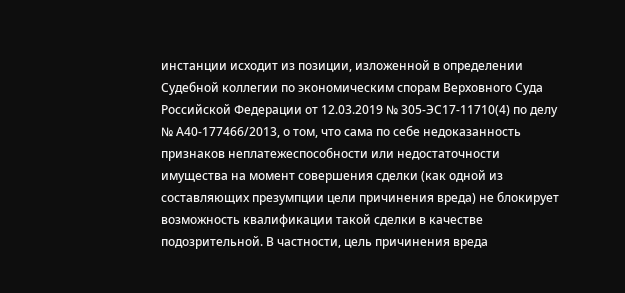инстанции исходит из позиции, изложенной в определении Судебной коллегии по экономическим спорам Верховного Суда Российской Федерации от 12.03.2019 № 305-ЭС17-11710(4) по делу № А40-177466/2013, о том, что сама по себе недоказанность признаков неплатежеспособности или недостаточности имущества на момент совершения сделки (как одной из составляющих презумпции цели причинения вреда) не блокирует возможность квалификации такой сделки в качестве подозрительной. В частности, цель причинения вреда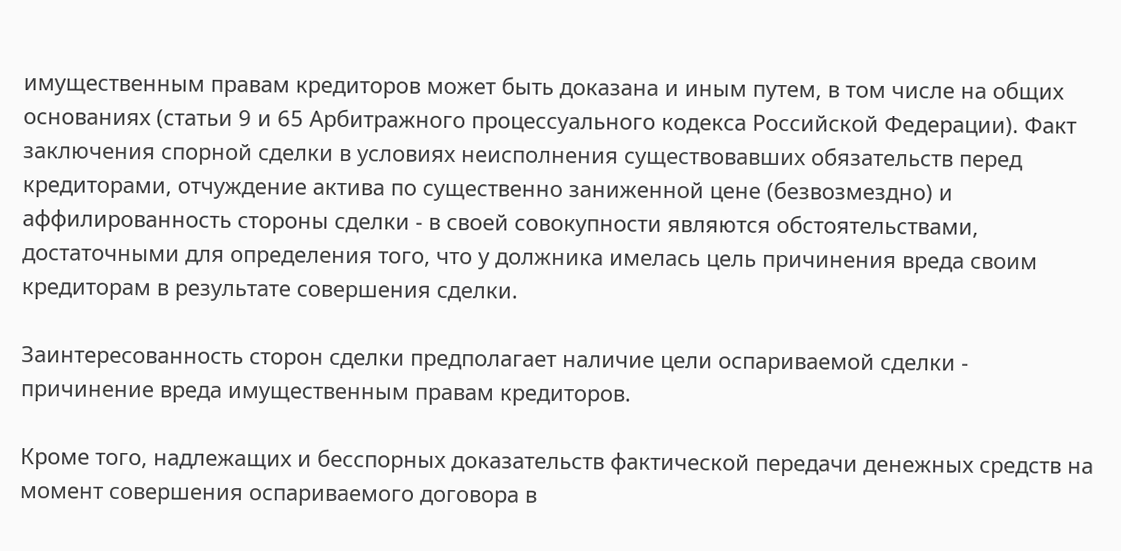имущественным правам кредиторов может быть доказана и иным путем, в том числе на общих основаниях (статьи 9 и 65 Арбитражного процессуального кодекса Российской Федерации). Факт заключения спорной сделки в условиях неисполнения существовавших обязательств перед кредиторами, отчуждение актива по существенно заниженной цене (безвозмездно) и аффилированность стороны сделки - в своей совокупности являются обстоятельствами, достаточными для определения того, что у должника имелась цель причинения вреда своим кредиторам в результате совершения сделки.

Заинтересованность сторон сделки предполагает наличие цели оспариваемой сделки - причинение вреда имущественным правам кредиторов.

Кроме того, надлежащих и бесспорных доказательств фактической передачи денежных средств на момент совершения оспариваемого договора в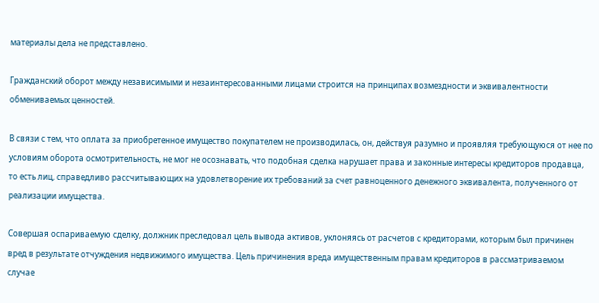материалы дела не представлено.

Гражданский оборот между независимыми и незаинтересованными лицами строится на принципах возмездности и эквивалентности обмениваемых ценностей.

В связи с тем, что оплата за приобретенное имущество покупателем не производилась, он, действуя разумно и проявляя требующуюся от нее по условиям оборота осмотрительность, не мог не осознавать, что подобная сделка нарушает права и законные интересы кредиторов продавца, то есть лиц, справедливо рассчитывающих на удовлетворение их требований за счет равноценного денежного эквивалента, полученного от реализации имущества.

Совершая оспариваемую сделку, должник преследовал цель вывода активов, уклоняясь от расчетов с кредиторами, которым был причинен вред в результате отчуждения недвижимого имущества. Цель причинения вреда имущественным правам кредиторов в рассматриваемом случае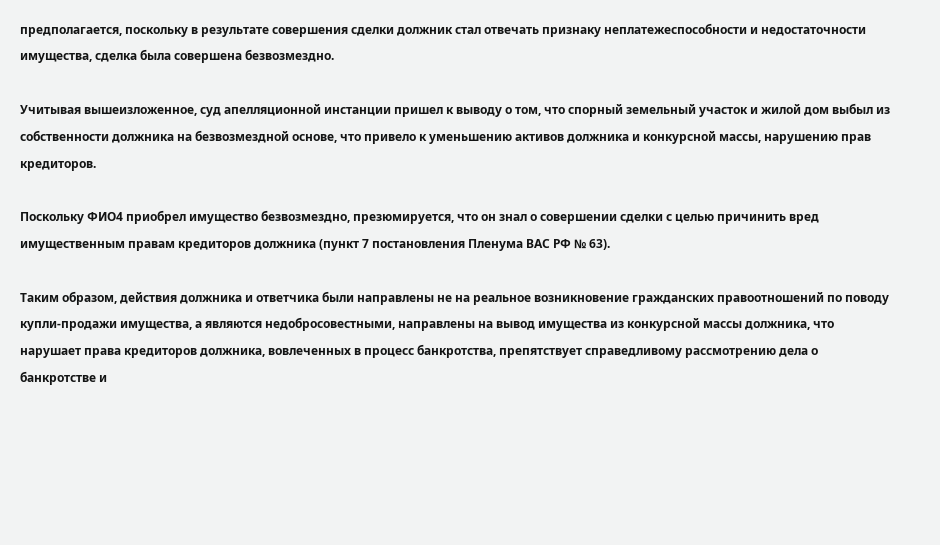предполагается, поскольку в результате совершения сделки должник стал отвечать признаку неплатежеспособности и недостаточности имущества, сделка была совершена безвозмездно.

Учитывая вышеизложенное, суд апелляционной инстанции пришел к выводу о том, что спорный земельный участок и жилой дом выбыл из собственности должника на безвозмездной основе, что привело к уменьшению активов должника и конкурсной массы, нарушению прав кредиторов.

Поскольку ФИО4 приобрел имущество безвозмездно, презюмируется, что он знал о совершении сделки с целью причинить вред имущественным правам кредиторов должника (пункт 7 постановления Пленума ВАС РФ № 63).

Таким образом, действия должника и ответчика были направлены не на реальное возникновение гражданских правоотношений по поводу купли-продажи имущества, а являются недобросовестными, направлены на вывод имущества из конкурсной массы должника, что нарушает права кредиторов должника, вовлеченных в процесс банкротства, препятствует справедливому рассмотрению дела о банкротстве и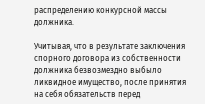распределению конкурсной массы должника.

Учитывая, что в результате заключения спорного договора из собственности должника безвозмездно выбыло ликвидное имущество, после принятия на себя обязательств перед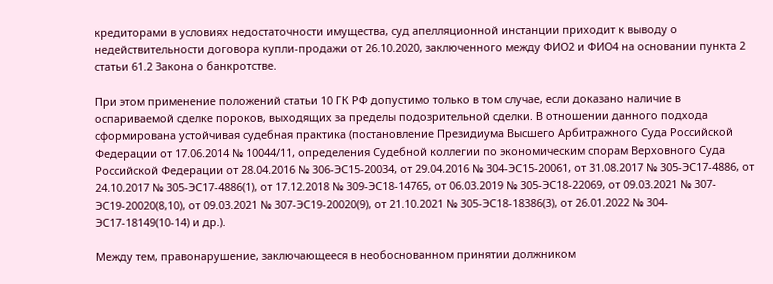кредиторами в условиях недостаточности имущества, суд апелляционной инстанции приходит к выводу о недействительности договора купли-продажи от 26.10.2020, заключенного между ФИО2 и ФИО4 на основании пункта 2 статьи 61.2 Закона о банкротстве.

При этом применение положений статьи 10 ГК РФ допустимо только в том случае, если доказано наличие в оспариваемой сделке пороков, выходящих за пределы подозрительной сделки. В отношении данного подхода сформирована устойчивая судебная практика (постановление Президиума Высшего Арбитражного Суда Российской Федерации от 17.06.2014 № 10044/11, определения Судебной коллегии по экономическим спорам Верховного Суда Российской Федерации от 28.04.2016 № 306-ЭС15-20034, от 29.04.2016 № 304-ЭС15-20061, от 31.08.2017 № 305-ЭС17-4886, от 24.10.2017 № 305-ЭС17-4886(1), от 17.12.2018 № 309-ЭС18-14765, от 06.03.2019 № 305-ЭС18-22069, от 09.03.2021 № 307-ЭС19-20020(8,10), от 09.03.2021 № 307-ЭС19-20020(9), от 21.10.2021 № 305-ЭС18-18386(3), от 26.01.2022 № 304-ЭС17-18149(10-14) и др.).

Между тем, правонарушение, заключающееся в необоснованном принятии должником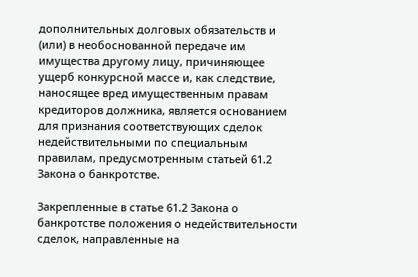дополнительных долговых обязательств и (или) в необоснованной передаче им имущества другому лицу, причиняющее ущерб конкурсной массе и, как следствие, наносящее вред имущественным правам кредиторов должника, является основанием для признания соответствующих сделок недействительными по специальным правилам, предусмотренным статьей 61.2 Закона о банкротстве.

Закрепленные в статье 61.2 Закона о банкротстве положения о недействительности сделок, направленные на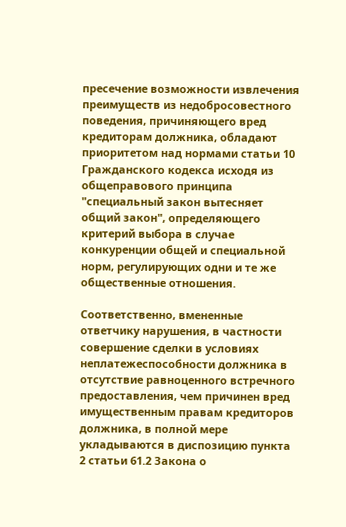пресечение возможности извлечения преимуществ из недобросовестного поведения, причиняющего вред кредиторам должника, обладают приоритетом над нормами статьи 10 Гражданского кодекса исходя из общеправового принципа "специальный закон вытесняет общий закон", определяющего критерий выбора в случае конкуренции общей и специальной норм, регулирующих одни и те же общественные отношения.

Соответственно, вмененные ответчику нарушения, в частности совершение сделки в условиях неплатежеспособности должника в отсутствие равноценного встречного предоставления, чем причинен вред имущественным правам кредиторов должника, в полной мере укладываются в диспозицию пункта 2 статьи 61.2 Закона о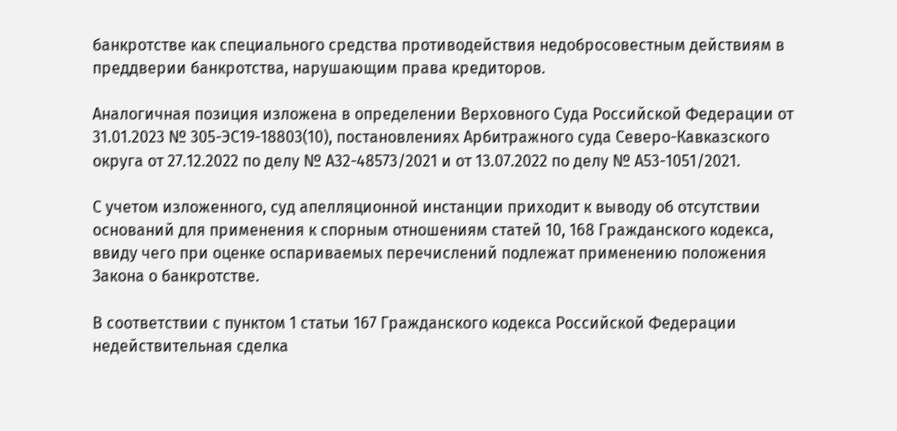банкротстве как специального средства противодействия недобросовестным действиям в преддверии банкротства, нарушающим права кредиторов.

Аналогичная позиция изложена в определении Верховного Суда Российской Федерации от 31.01.2023 № 305-ЭС19-18803(10), постановлениях Арбитражного суда Северо-Кавказского округа от 27.12.2022 по делу № А32-48573/2021 и от 13.07.2022 по делу № А53-1051/2021.

С учетом изложенного, суд апелляционной инстанции приходит к выводу об отсутствии оснований для применения к спорным отношениям статей 10, 168 Гражданского кодекса, ввиду чего при оценке оспариваемых перечислений подлежат применению положения Закона о банкротстве.

В соответствии с пунктом 1 статьи 167 Гражданского кодекса Российской Федерации недействительная сделка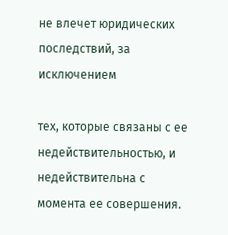не влечет юридических последствий, за исключением

тех, которые связаны с ее недействительностью, и недействительна с момента ее совершения.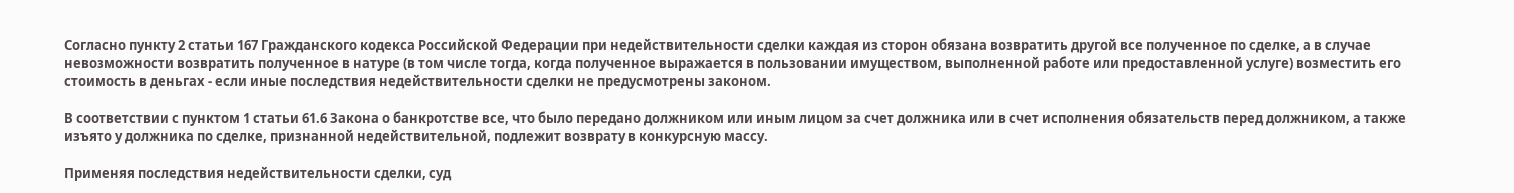Согласно пункту 2 статьи 167 Гражданского кодекса Российской Федерации при недействительности сделки каждая из сторон обязана возвратить другой все полученное по сделке, а в случае невозможности возвратить полученное в натуре (в том числе тогда, когда полученное выражается в пользовании имуществом, выполненной работе или предоставленной услуге) возместить его стоимость в деньгах - если иные последствия недействительности сделки не предусмотрены законом.

В соответствии с пунктом 1 статьи 61.6 Закона о банкротстве все, что было передано должником или иным лицом за счет должника или в счет исполнения обязательств перед должником, а также изъято у должника по сделке, признанной недействительной, подлежит возврату в конкурсную массу.

Применяя последствия недействительности сделки, суд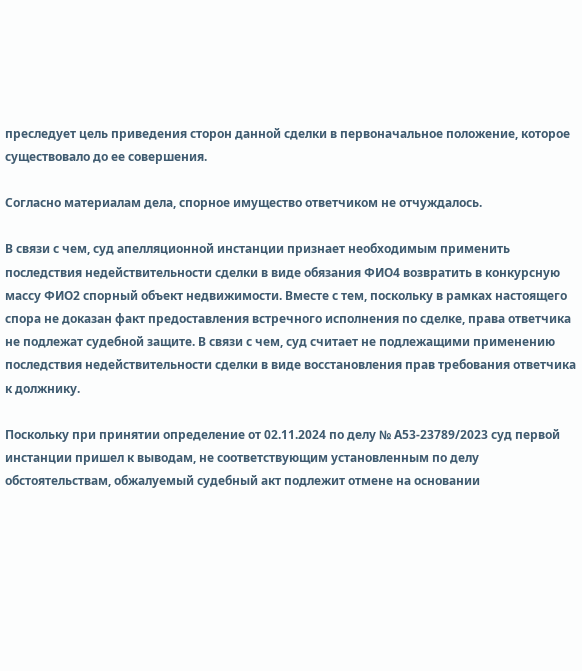преследует цель приведения сторон данной сделки в первоначальное положение, которое существовало до ее совершения.

Согласно материалам дела, спорное имущество ответчиком не отчуждалось.

В связи с чем, суд апелляционной инстанции признает необходимым применить последствия недействительности сделки в виде обязания ФИО4 возвратить в конкурсную массу ФИО2 спорный объект недвижимости. Вместе с тем, поскольку в рамках настоящего спора не доказан факт предоставления встречного исполнения по сделке, права ответчика не подлежат судебной защите. В связи с чем, суд считает не подлежащими применению последствия недействительности сделки в виде восстановления прав требования ответчика к должнику.

Поскольку при принятии определение от 02.11.2024 по делу № А53-23789/2023 суд первой инстанции пришел к выводам, не соответствующим установленным по делу обстоятельствам, обжалуемый судебный акт подлежит отмене на основании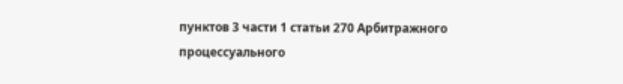пунктов 3 части 1 статьи 270 Арбитражного процессуального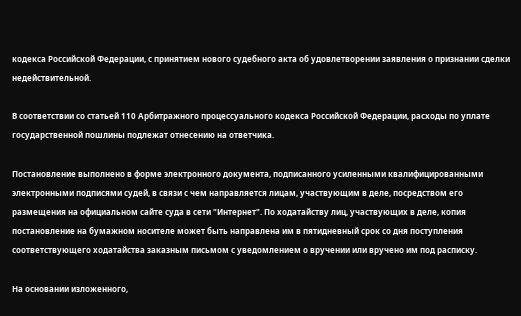кодекса Российской Федерации, с принятием нового судебного акта об удовлетворении заявления о признании сделки недействительной.

В соответствии со статьей 110 Арбитражного процессуального кодекса Российской Федерации, расходы по уплате государственной пошлины подлежат отнесению на ответчика.

Постановление выполнено в форме электронного документа, подписанного усиленными квалифицированными электронными подписями судей, в связи с чем направляется лицам, участвующим в деле, посредством его размещения на официальном сайте суда в сети "Интернет". По ходатайству лиц, участвующих в деле, копия постановление на бумажном носителе может быть направлена им в пятидневный срок со дня поступления соответствующего ходатайства заказным письмом с уведомлением о вручении или вручено им под расписку.

На основании изложенного,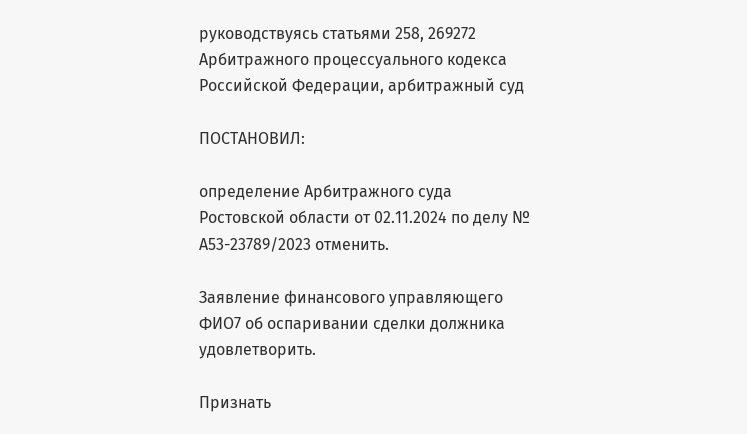руководствуясь статьями 258, 269272 Арбитражного процессуального кодекса Российской Федерации, арбитражный суд

ПОСТАНОВИЛ:

определение Арбитражного суда Ростовской области от 02.11.2024 по делу № А53-23789/2023 отменить.

Заявление финансового управляющего ФИО7 об оспаривании сделки должника удовлетворить.

Признать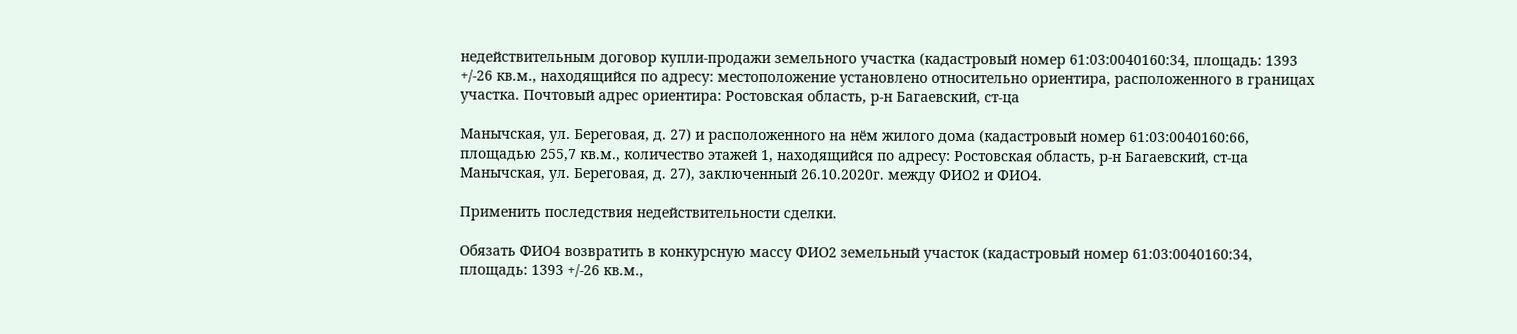недействительным договор купли-продажи земельного участка (кадастровый номер 61:03:0040160:34, площадь: 1393 +/-26 кв.м., находящийся по адресу: местоположение установлено относительно ориентира, расположенного в границах участка. Почтовый адрес ориентира: Ростовская область, р-н Багаевский, ст-ца

Манычская, ул. Береговая, д. 27) и расположенного на нём жилого дома (кадастровый номер 61:03:0040160:66, площадью 255,7 кв.м., количество этажей 1, находящийся по адресу: Ростовская область, р-н Багаевский, ст-ца Манычская, ул. Береговая, д. 27), заключенный 26.10.2020г. между ФИО2 и ФИО4.

Применить последствия недействительности сделки.

Обязать ФИО4 возвратить в конкурсную массу ФИО2 земельный участок (кадастровый номер 61:03:0040160:34, площадь: 1393 +/-26 кв.м.,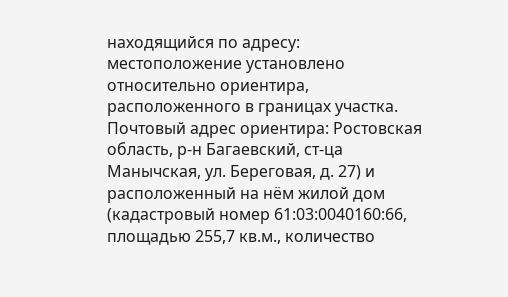находящийся по адресу: местоположение установлено относительно ориентира, расположенного в границах участка. Почтовый адрес ориентира: Ростовская область, р-н Багаевский, ст-ца Манычская, ул. Береговая, д. 27) и расположенный на нём жилой дом (кадастровый номер 61:03:0040160:66, площадью 255,7 кв.м., количество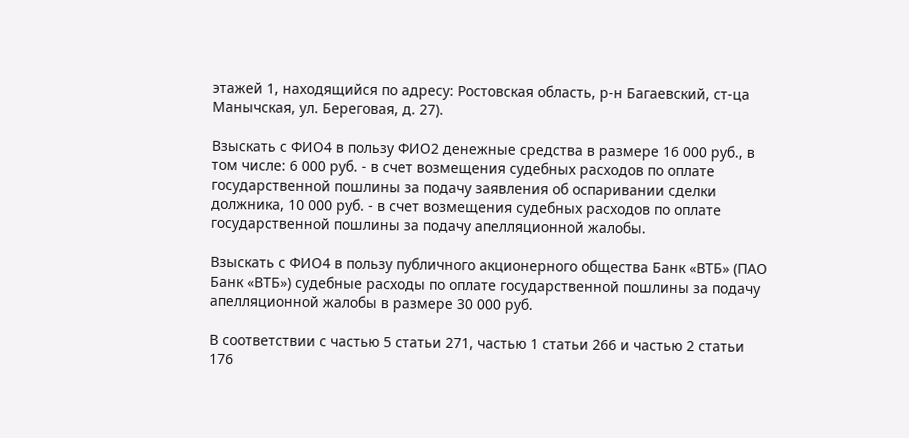этажей 1, находящийся по адресу: Ростовская область, р-н Багаевский, ст-ца Манычская, ул. Береговая, д. 27).

Взыскать с ФИО4 в пользу ФИО2 денежные средства в размере 16 000 руб., в том числе: 6 000 руб. - в счет возмещения судебных расходов по оплате государственной пошлины за подачу заявления об оспаривании сделки должника, 10 000 руб. - в счет возмещения судебных расходов по оплате государственной пошлины за подачу апелляционной жалобы.

Взыскать с ФИО4 в пользу публичного акционерного общества Банк «ВТБ» (ПАО Банк «ВТБ») судебные расходы по оплате государственной пошлины за подачу апелляционной жалобы в размере 30 000 руб.

В соответствии с частью 5 статьи 271, частью 1 статьи 266 и частью 2 статьи 176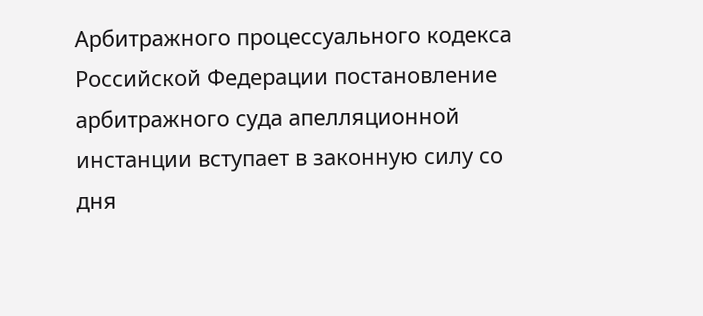Арбитражного процессуального кодекса Российской Федерации постановление арбитражного суда апелляционной инстанции вступает в законную силу со дня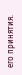его принятия.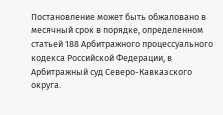Постановление может быть обжаловано в месячный срок в порядке, определенном статьей 188 Арбитражного процессуального кодекса Российской Федерации, в Арбитражный суд Северо-Кавказского округа.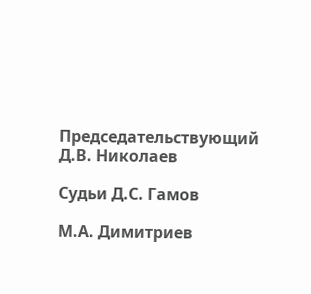Председательствующий Д.В. Николаев

Судьи Д.С. Гамов

М.А. Димитриев